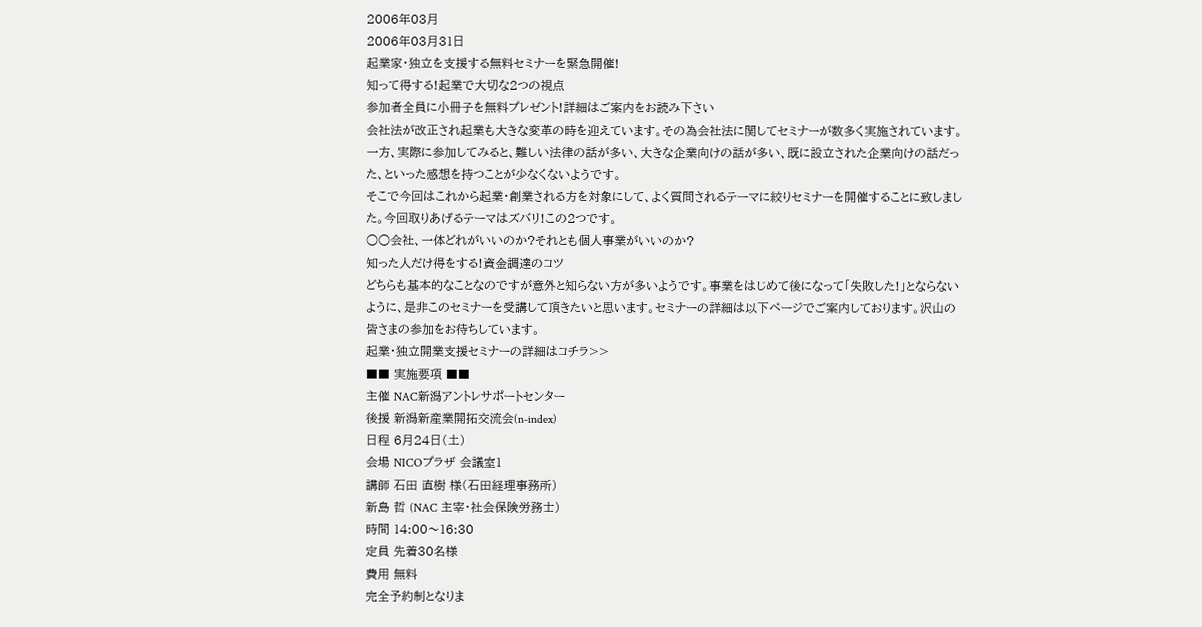2006年03月
2006年03月31日
起業家・独立を支援する無料セミナーを緊急開催!
知って得する!起業で大切な2つの視点
参加者全員に小冊子を無料プレゼント!詳細はご案内をお読み下さい
会社法が改正され起業も大きな変革の時を迎えています。その為会社法に関してセミナーが数多く実施されています。一方、実際に参加してみると、難しい法律の話が多い、大きな企業向けの話が多い、既に設立された企業向けの話だった、といった感想を持つことが少なくないようです。
そこで今回はこれから起業・創業される方を対象にして、よく質問されるテーマに絞りセミナーを開催することに致しました。今回取りあげるテーマはズバリ!この2つです。
○○会社、一体どれがいいのか?それとも個人事業がいいのか?
知った人だけ得をする!資金調達のコツ
どちらも基本的なことなのですが意外と知らない方が多いようです。事業をはじめて後になって「失敗した!」とならないように、是非このセミナーを受講して頂きたいと思います。セミナーの詳細は以下ページでご案内しております。沢山の皆さまの参加をお待ちしています。
起業・独立開業支援セミナーの詳細はコチラ>>
■■ 実施要項 ■■
主催 NAC新潟アントレサポートセンター
後援 新潟新産業開拓交流会(n-index)
日程 6月24日(土)
会場 NICOプラザ 会議室1
講師 石田 直樹 様(石田経理事務所)
新島 哲 (NAC 主宰・社会保険労務士)
時間 14:00〜16:30
定員 先着30名様
費用 無料
完全予約制となりま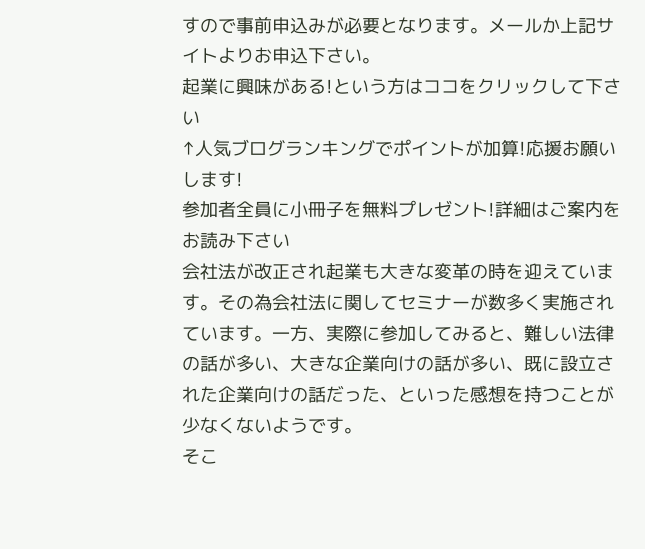すので事前申込みが必要となります。メールか上記サイトよりお申込下さい。
起業に興味がある!という方はココをクリックして下さい
↑人気ブログランキングでポイントが加算!応援お願いします!
参加者全員に小冊子を無料プレゼント!詳細はご案内をお読み下さい
会社法が改正され起業も大きな変革の時を迎えています。その為会社法に関してセミナーが数多く実施されています。一方、実際に参加してみると、難しい法律の話が多い、大きな企業向けの話が多い、既に設立された企業向けの話だった、といった感想を持つことが少なくないようです。
そこ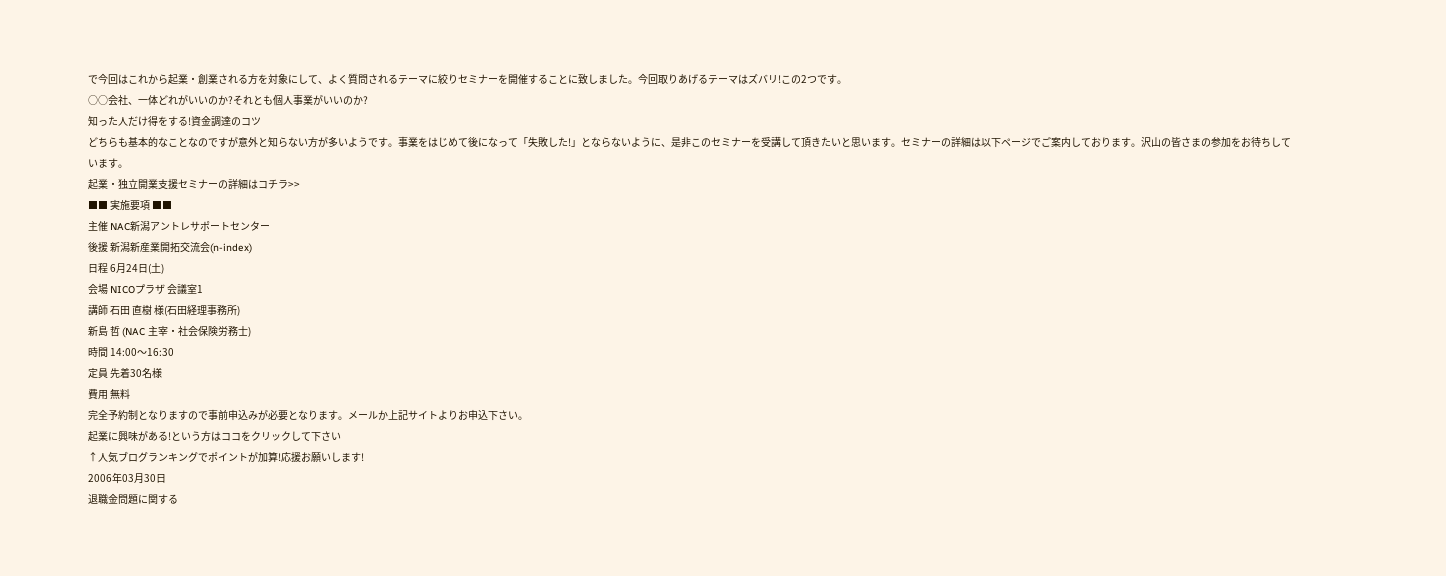で今回はこれから起業・創業される方を対象にして、よく質問されるテーマに絞りセミナーを開催することに致しました。今回取りあげるテーマはズバリ!この2つです。
○○会社、一体どれがいいのか?それとも個人事業がいいのか?
知った人だけ得をする!資金調達のコツ
どちらも基本的なことなのですが意外と知らない方が多いようです。事業をはじめて後になって「失敗した!」とならないように、是非このセミナーを受講して頂きたいと思います。セミナーの詳細は以下ページでご案内しております。沢山の皆さまの参加をお待ちしています。
起業・独立開業支援セミナーの詳細はコチラ>>
■■ 実施要項 ■■
主催 NAC新潟アントレサポートセンター
後援 新潟新産業開拓交流会(n-index)
日程 6月24日(土)
会場 NICOプラザ 会議室1
講師 石田 直樹 様(石田経理事務所)
新島 哲 (NAC 主宰・社会保険労務士)
時間 14:00〜16:30
定員 先着30名様
費用 無料
完全予約制となりますので事前申込みが必要となります。メールか上記サイトよりお申込下さい。
起業に興味がある!という方はココをクリックして下さい
↑人気ブログランキングでポイントが加算!応援お願いします!
2006年03月30日
退職金問題に関する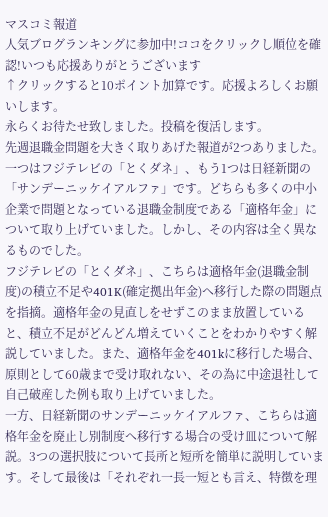マスコミ報道
人気ブログランキングに参加中!ココをクリックし順位を確認!いつも応援ありがとうございます
↑クリックすると10ポイント加算です。応援よろしくお願いします。
永らくお待たせ致しました。投稿を復活します。
先週退職金問題を大きく取りあげた報道が2つありました。一つはフジテレビの「とくダネ」、もう1つは日経新聞の「サンデーニッケイアルファ」です。どちらも多くの中小企業で問題となっている退職金制度である「適格年金」について取り上げていました。しかし、その内容は全く異なるものでした。
フジテレビの「とくダネ」、こちらは適格年金(退職金制度)の積立不足や401K(確定拠出年金)へ移行した際の問題点を指摘。適格年金の見直しをせずこのまま放置していると、積立不足がどんどん増えていくことをわかりやすく解説していました。また、適格年金を401kに移行した場合、原則として60歳まで受け取れない、その為に中途退社して自己破産した例も取り上げていました。
一方、日経新聞のサンデーニッケイアルファ、こちらは適格年金を廃止し別制度へ移行する場合の受け皿について解説。3つの選択肢について長所と短所を簡単に説明しています。そして最後は「それぞれ一長一短とも言え、特徴を理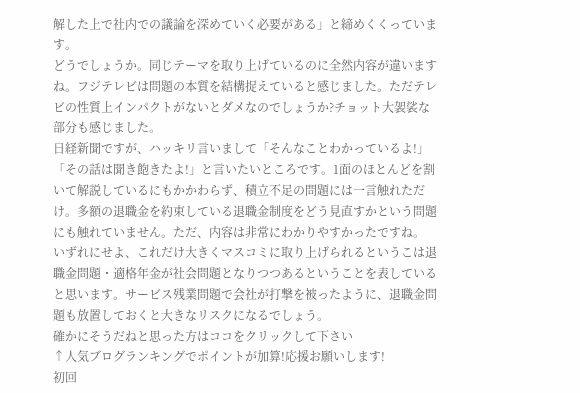解した上で社内での議論を深めていく必要がある」と締めくくっています。
どうでしょうか。同じテーマを取り上げているのに全然内容が違いますね。フジテレビは問題の本質を結構捉えていると感じました。ただテレビの性質上インパクトがないとダメなのでしょうか?チョット大袈裟な部分も感じました。
日経新聞ですが、ハッキリ言いまして「そんなことわかっているよ!」「その話は聞き飽きたよ!」と言いたいところです。1面のほとんどを割いて解説しているにもかかわらず、積立不足の問題には一言触れただけ。多額の退職金を約束している退職金制度をどう見直すかという問題にも触れていません。ただ、内容は非常にわかりやすかったですね。
いずれにせよ、これだけ大きくマスコミに取り上げられるというこは退職金問題・適格年金が社会問題となりつつあるということを表していると思います。サービス残業問題で会社が打撃を被ったように、退職金問題も放置しておくと大きなリスクになるでしょう。
確かにそうだねと思った方はココをクリックして下さい
↑人気ブログランキングでポイントが加算!応援お願いします!
初回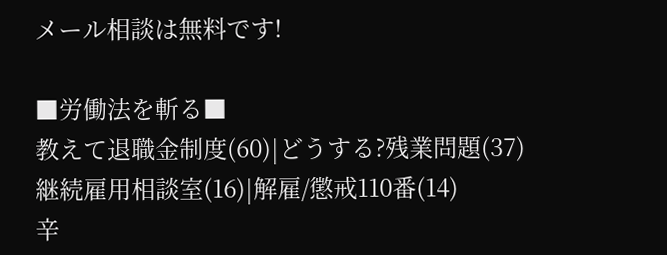メール相談は無料です!

■労働法を斬る■
教えて退職金制度(60)|どうする?残業問題(37)
継続雇用相談室(16)|解雇/懲戒110番(14)
辛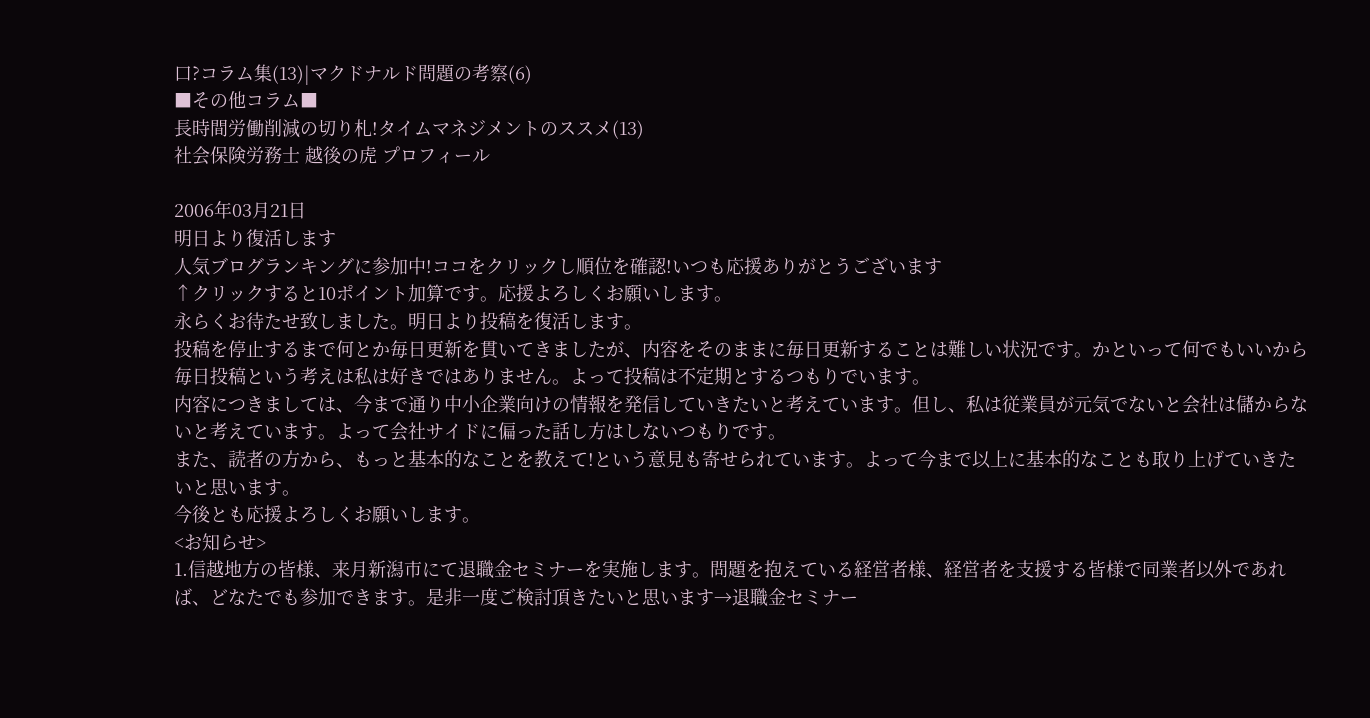口?コラム集(13)|マクドナルド問題の考察(6)
■その他コラム■
長時間労働削減の切り札!タイムマネジメントのススメ(13)
社会保険労務士 越後の虎 プロフィール

2006年03月21日
明日より復活します
人気ブログランキングに参加中!ココをクリックし順位を確認!いつも応援ありがとうございます
↑クリックすると10ポイント加算です。応援よろしくお願いします。
永らくお待たせ致しました。明日より投稿を復活します。
投稿を停止するまで何とか毎日更新を貫いてきましたが、内容をそのままに毎日更新することは難しい状況です。かといって何でもいいから毎日投稿という考えは私は好きではありません。よって投稿は不定期とするつもりでいます。
内容につきましては、今まで通り中小企業向けの情報を発信していきたいと考えています。但し、私は従業員が元気でないと会社は儲からないと考えています。よって会社サイドに偏った話し方はしないつもりです。
また、読者の方から、もっと基本的なことを教えて!という意見も寄せられています。よって今まで以上に基本的なことも取り上げていきたいと思います。
今後とも応援よろしくお願いします。
<お知らせ>
1.信越地方の皆様、来月新潟市にて退職金セミナーを実施します。問題を抱えている経営者様、経営者を支援する皆様で同業者以外であれば、どなたでも参加できます。是非一度ご検討頂きたいと思います→退職金セミナー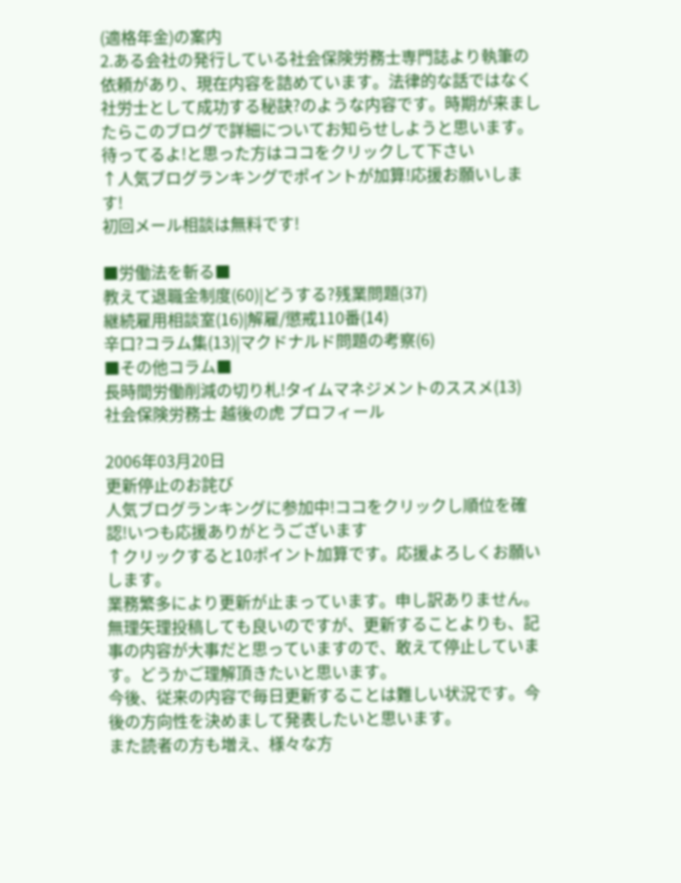(適格年金)の案内
2.ある会社の発行している社会保険労務士専門誌より執筆の依頼があり、現在内容を詰めています。法律的な話ではなく社労士として成功する秘訣?のような内容です。時期が来ましたらこのブログで詳細についてお知らせしようと思います。
待ってるよ!と思った方はココをクリックして下さい
↑人気ブログランキングでポイントが加算!応援お願いします!
初回メール相談は無料です!

■労働法を斬る■
教えて退職金制度(60)|どうする?残業問題(37)
継続雇用相談室(16)|解雇/懲戒110番(14)
辛口?コラム集(13)|マクドナルド問題の考察(6)
■その他コラム■
長時間労働削減の切り札!タイムマネジメントのススメ(13)
社会保険労務士 越後の虎 プロフィール

2006年03月20日
更新停止のお詫び
人気ブログランキングに参加中!ココをクリックし順位を確認!いつも応援ありがとうございます
↑クリックすると10ポイント加算です。応援よろしくお願いします。
業務繁多により更新が止まっています。申し訳ありません。
無理矢理投稿しても良いのですが、更新することよりも、記事の内容が大事だと思っていますので、敢えて停止しています。どうかご理解頂きたいと思います。
今後、従来の内容で毎日更新することは難しい状況です。今後の方向性を決めまして発表したいと思います。
また読者の方も増え、様々な方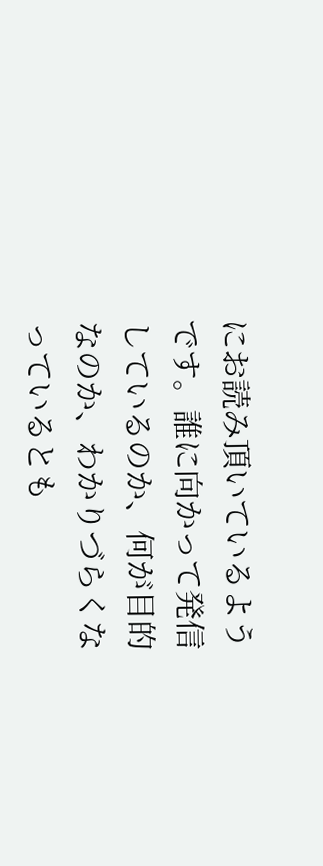にお読み頂いているようです。誰に向かって発信しているのか、何が目的なのか、わかりづらくなっているとも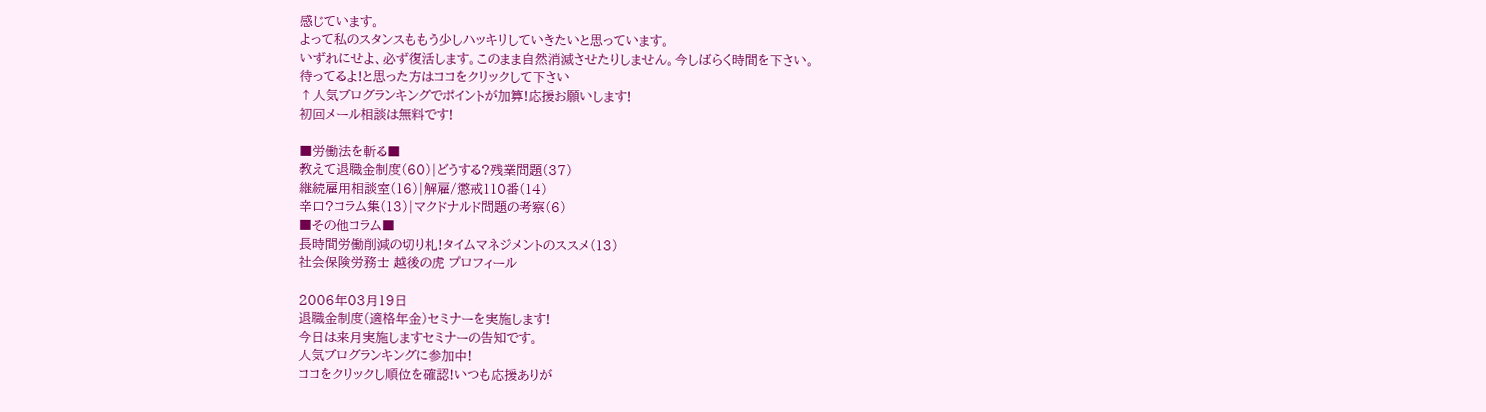感じています。
よって私のスタンスももう少しハッキリしていきたいと思っています。
いずれにせよ、必ず復活します。このまま自然消滅させたりしません。今しばらく時間を下さい。
待ってるよ!と思った方はココをクリックして下さい
↑人気ブログランキングでポイントが加算!応援お願いします!
初回メール相談は無料です!

■労働法を斬る■
教えて退職金制度(60)|どうする?残業問題(37)
継続雇用相談室(16)|解雇/懲戒110番(14)
辛口?コラム集(13)|マクドナルド問題の考察(6)
■その他コラム■
長時間労働削減の切り札!タイムマネジメントのススメ(13)
社会保険労務士 越後の虎 プロフィール

2006年03月19日
退職金制度(適格年金)セミナーを実施します!
今日は来月実施しますセミナーの告知です。
人気ブログランキングに参加中!
ココをクリックし順位を確認!いつも応援ありが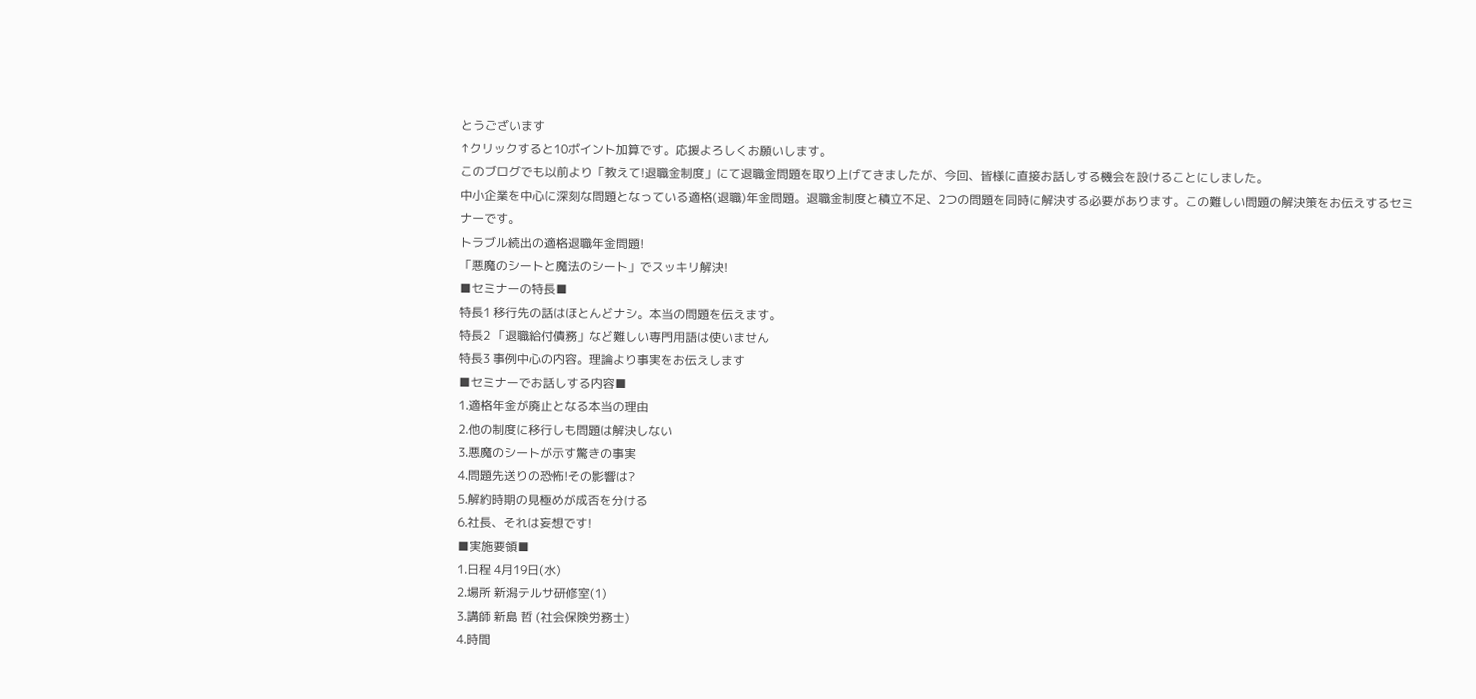とうございます
↑クリックすると10ポイント加算です。応援よろしくお願いします。
このブログでも以前より「教えて!退職金制度」にて退職金問題を取り上げてきましたが、今回、皆様に直接お話しする機会を設けることにしました。
中小企業を中心に深刻な問題となっている適格(退職)年金問題。退職金制度と積立不足、2つの問題を同時に解決する必要があります。この難しい問題の解決策をお伝えするセミナーです。
トラブル続出の適格退職年金問題!
「悪魔のシートと魔法のシート」でスッキリ解決!
■セミナーの特長■
特長1 移行先の話はほとんどナシ。本当の問題を伝えます。
特長2 「退職給付債務」など難しい専門用語は使いません
特長3 事例中心の内容。理論より事実をお伝えします
■セミナーでお話しする内容■
1.適格年金が廃止となる本当の理由
2.他の制度に移行しも問題は解決しない
3.悪魔のシートが示す驚きの事実
4.問題先送りの恐怖!その影響は?
5.解約時期の見極めが成否を分ける
6.社長、それは妄想です!
■実施要領■
1.日程 4月19日(水)
2.場所 新潟テルサ研修室(1)
3.講師 新島 哲 (社会保険労務士)
4.時間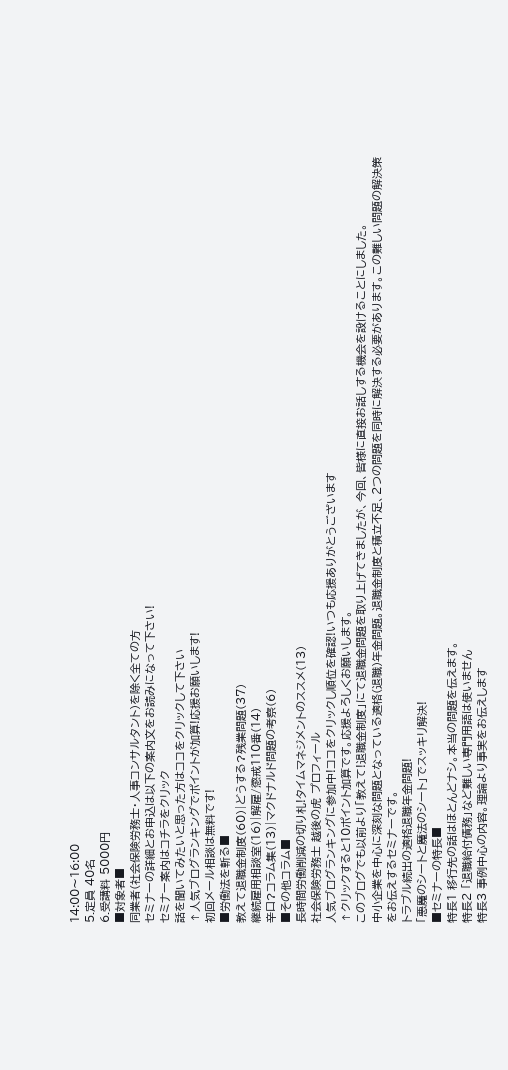14:00〜16:00
5.定員 40名
6.受講料 5000円
■対象者■
同業者(社会保険労務士・人事コンサルタント)を除く全ての方
セミナーの詳細とお申込は以下の案内文をお読みになって下さい!
セミナー案内はコチラをクリック
話を聞いてみたいと思った方はココをクリックして下さい
↑人気ブログランキングでポイントが加算!応援お願いします!
初回メール相談は無料です!
■労働法を斬る■
教えて退職金制度(60)|どうする?残業問題(37)
継続雇用相談室(16)|解雇/懲戒110番(14)
辛口?コラム集(13)|マクドナルド問題の考察(6)
■その他コラム■
長時間労働削減の切り札!タイムマネジメントのススメ(13)
社会保険労務士 越後の虎 プロフィール
人気ブログランキングに参加中!ココをクリックし順位を確認!いつも応援ありがとうございます
↑クリックすると10ポイント加算です。応援よろしくお願いします。
このブログでも以前より「教えて!退職金制度」にて退職金問題を取り上げてきましたが、今回、皆様に直接お話しする機会を設けることにしました。
中小企業を中心に深刻な問題となっている適格(退職)年金問題。退職金制度と積立不足、2つの問題を同時に解決する必要があります。この難しい問題の解決策をお伝えするセミナーです。
トラブル続出の適格退職年金問題!
「悪魔のシートと魔法のシート」でスッキリ解決!
■セミナーの特長■
特長1 移行先の話はほとんどナシ。本当の問題を伝えます。
特長2 「退職給付債務」など難しい専門用語は使いません
特長3 事例中心の内容。理論より事実をお伝えします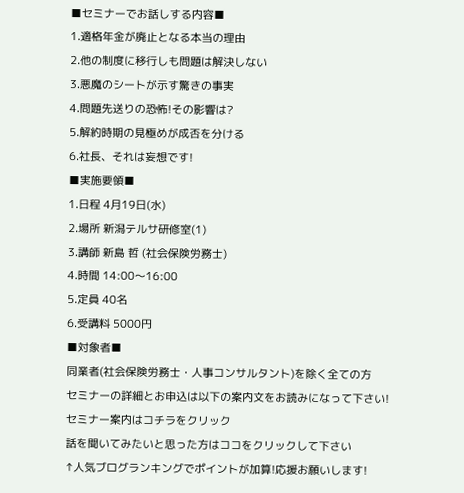■セミナーでお話しする内容■
1.適格年金が廃止となる本当の理由
2.他の制度に移行しも問題は解決しない
3.悪魔のシートが示す驚きの事実
4.問題先送りの恐怖!その影響は?
5.解約時期の見極めが成否を分ける
6.社長、それは妄想です!
■実施要領■
1.日程 4月19日(水)
2.場所 新潟テルサ研修室(1)
3.講師 新島 哲 (社会保険労務士)
4.時間 14:00〜16:00
5.定員 40名
6.受講料 5000円
■対象者■
同業者(社会保険労務士・人事コンサルタント)を除く全ての方
セミナーの詳細とお申込は以下の案内文をお読みになって下さい!
セミナー案内はコチラをクリック
話を聞いてみたいと思った方はココをクリックして下さい
↑人気ブログランキングでポイントが加算!応援お願いします!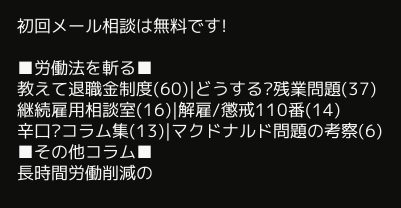初回メール相談は無料です!

■労働法を斬る■
教えて退職金制度(60)|どうする?残業問題(37)
継続雇用相談室(16)|解雇/懲戒110番(14)
辛口?コラム集(13)|マクドナルド問題の考察(6)
■その他コラム■
長時間労働削減の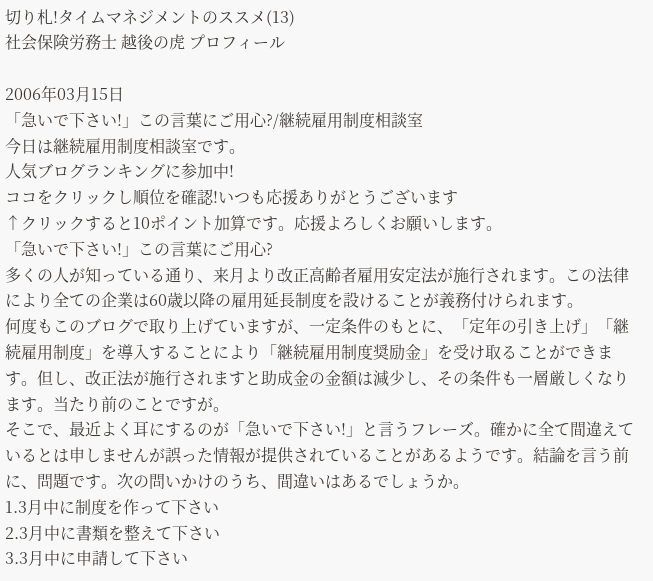切り札!タイムマネジメントのススメ(13)
社会保険労務士 越後の虎 プロフィール

2006年03月15日
「急いで下さい!」この言葉にご用心?/継続雇用制度相談室
今日は継続雇用制度相談室です。
人気ブログランキングに参加中!
ココをクリックし順位を確認!いつも応援ありがとうございます
↑クリックすると10ポイント加算です。応援よろしくお願いします。
「急いで下さい!」この言葉にご用心?
多くの人が知っている通り、来月より改正高齢者雇用安定法が施行されます。この法律により全ての企業は60歳以降の雇用延長制度を設けることが義務付けられます。
何度もこのブログで取り上げていますが、一定条件のもとに、「定年の引き上げ」「継続雇用制度」を導入することにより「継続雇用制度奨励金」を受け取ることができます。但し、改正法が施行されますと助成金の金額は減少し、その条件も一層厳しくなります。当たり前のことですが。
そこで、最近よく耳にするのが「急いで下さい!」と言うフレーズ。確かに全て間違えているとは申しませんが誤った情報が提供されていることがあるようです。結論を言う前に、問題です。次の問いかけのうち、間違いはあるでしょうか。
1.3月中に制度を作って下さい
2.3月中に書類を整えて下さい
3.3月中に申請して下さい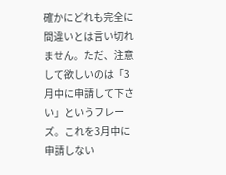確かにどれも完全に間違いとは言い切れません。ただ、注意して欲しいのは「3月中に申請して下さい」というフレーズ。これを3月中に申請しない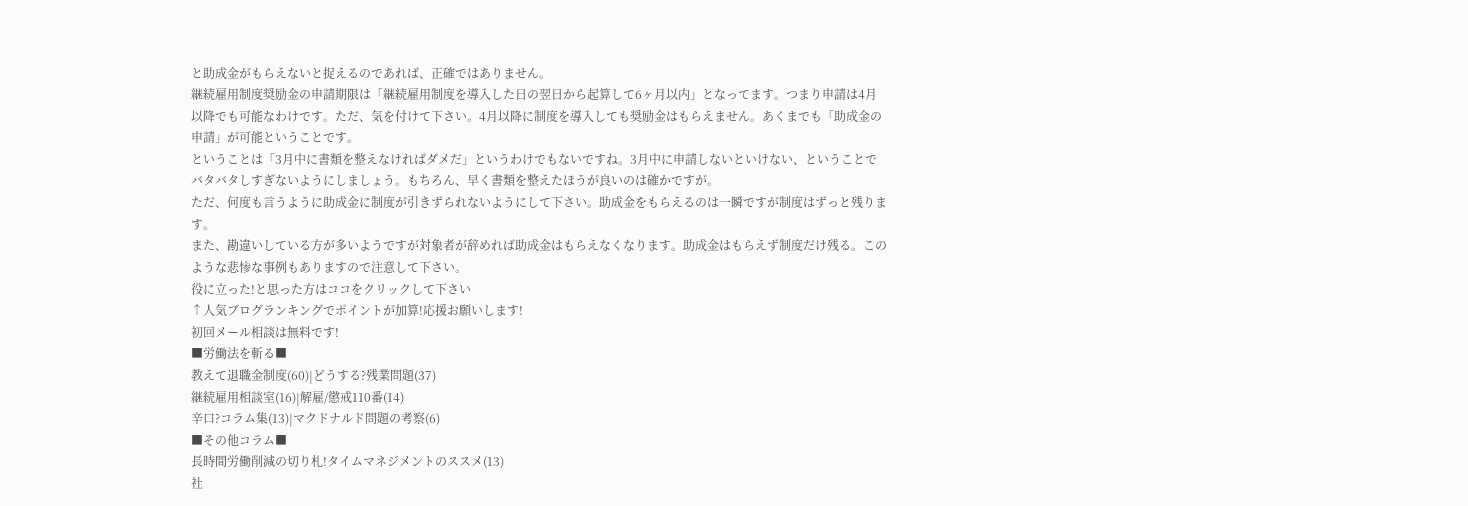と助成金がもらえないと捉えるのであれば、正確ではありません。
継続雇用制度奨励金の申請期限は「継続雇用制度を導入した日の翌日から起算して6ヶ月以内」となってます。つまり申請は4月以降でも可能なわけです。ただ、気を付けて下さい。4月以降に制度を導入しても奨励金はもらえません。あくまでも「助成金の申請」が可能ということです。
ということは「3月中に書類を整えなければダメだ」というわけでもないですね。3月中に申請しないといけない、ということでバタバタしすぎないようにしましょう。もちろん、早く書類を整えたほうが良いのは確かですが。
ただ、何度も言うように助成金に制度が引きずられないようにして下さい。助成金をもらえるのは一瞬ですが制度はずっと残ります。
また、勘違いしている方が多いようですが対象者が辞めれば助成金はもらえなくなります。助成金はもらえず制度だけ残る。このような悲惨な事例もありますので注意して下さい。
役に立った!と思った方はココをクリックして下さい
↑人気ブログランキングでポイントが加算!応援お願いします!
初回メール相談は無料です!
■労働法を斬る■
教えて退職金制度(60)|どうする?残業問題(37)
継続雇用相談室(16)|解雇/懲戒110番(14)
辛口?コラム集(13)|マクドナルド問題の考察(6)
■その他コラム■
長時間労働削減の切り札!タイムマネジメントのススメ(13)
社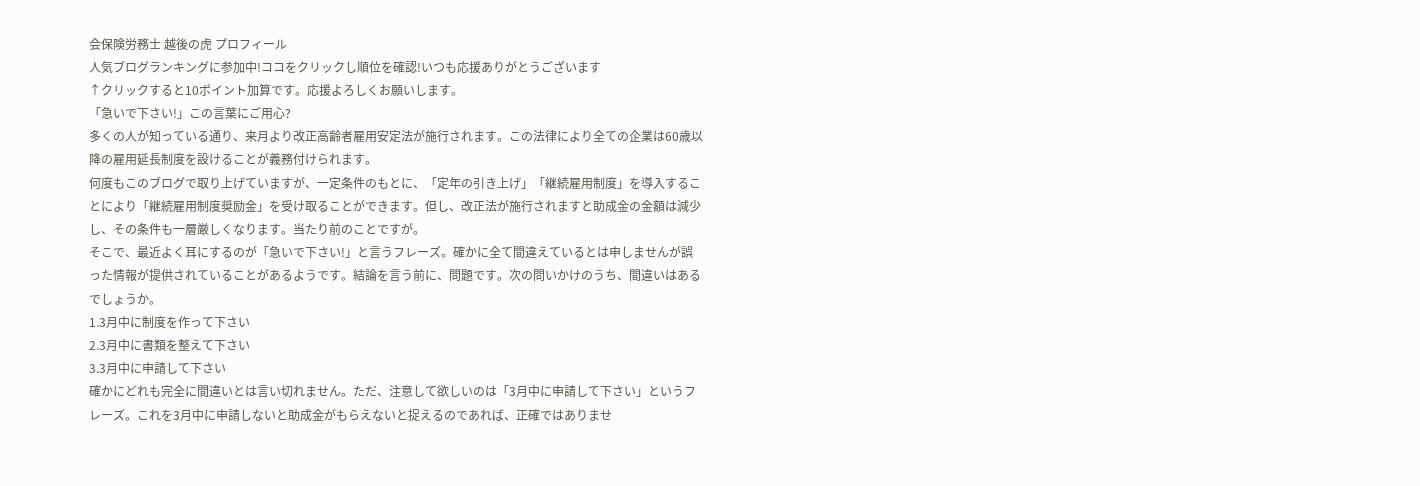会保険労務士 越後の虎 プロフィール
人気ブログランキングに参加中!ココをクリックし順位を確認!いつも応援ありがとうございます
↑クリックすると10ポイント加算です。応援よろしくお願いします。
「急いで下さい!」この言葉にご用心?
多くの人が知っている通り、来月より改正高齢者雇用安定法が施行されます。この法律により全ての企業は60歳以降の雇用延長制度を設けることが義務付けられます。
何度もこのブログで取り上げていますが、一定条件のもとに、「定年の引き上げ」「継続雇用制度」を導入することにより「継続雇用制度奨励金」を受け取ることができます。但し、改正法が施行されますと助成金の金額は減少し、その条件も一層厳しくなります。当たり前のことですが。
そこで、最近よく耳にするのが「急いで下さい!」と言うフレーズ。確かに全て間違えているとは申しませんが誤った情報が提供されていることがあるようです。結論を言う前に、問題です。次の問いかけのうち、間違いはあるでしょうか。
1.3月中に制度を作って下さい
2.3月中に書類を整えて下さい
3.3月中に申請して下さい
確かにどれも完全に間違いとは言い切れません。ただ、注意して欲しいのは「3月中に申請して下さい」というフレーズ。これを3月中に申請しないと助成金がもらえないと捉えるのであれば、正確ではありませ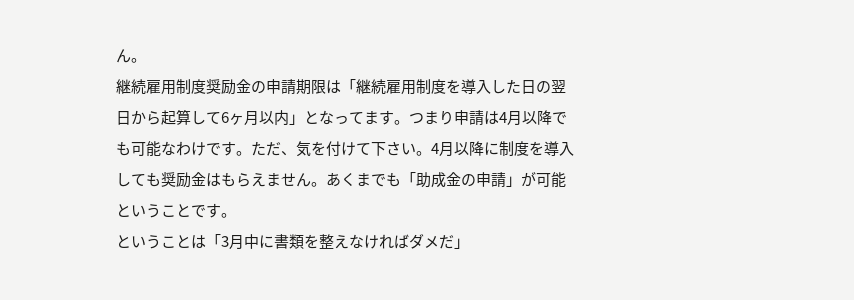ん。
継続雇用制度奨励金の申請期限は「継続雇用制度を導入した日の翌日から起算して6ヶ月以内」となってます。つまり申請は4月以降でも可能なわけです。ただ、気を付けて下さい。4月以降に制度を導入しても奨励金はもらえません。あくまでも「助成金の申請」が可能ということです。
ということは「3月中に書類を整えなければダメだ」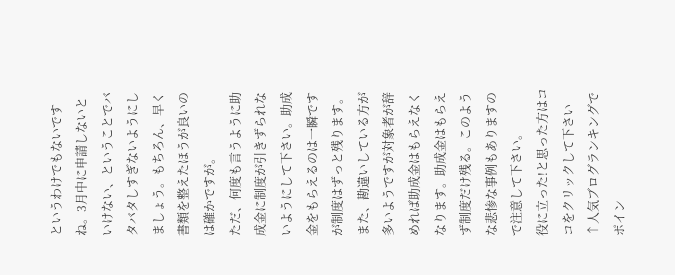というわけでもないですね。3月中に申請しないといけない、ということでバタバタしすぎないようにしましょう。もちろん、早く書類を整えたほうが良いのは確かですが。
ただ、何度も言うように助成金に制度が引きずられないようにして下さい。助成金をもらえるのは一瞬ですが制度はずっと残ります。
また、勘違いしている方が多いようですが対象者が辞めれば助成金はもらえなくなります。助成金はもらえず制度だけ残る。このような悲惨な事例もありますので注意して下さい。
役に立った!と思った方はココをクリックして下さい
↑人気ブログランキングでポイン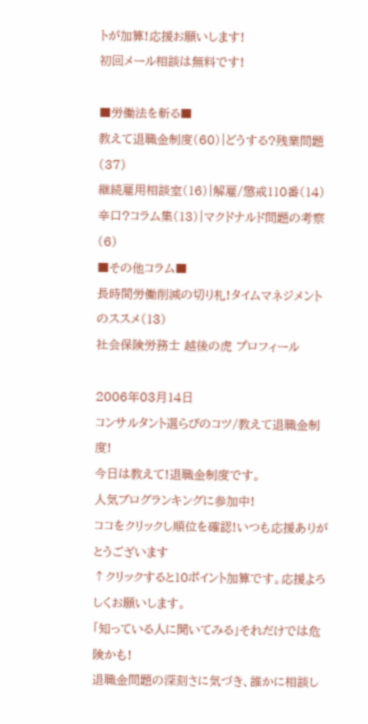トが加算!応援お願いします!
初回メール相談は無料です!

■労働法を斬る■
教えて退職金制度(60)|どうする?残業問題(37)
継続雇用相談室(16)|解雇/懲戒110番(14)
辛口?コラム集(13)|マクドナルド問題の考察(6)
■その他コラム■
長時間労働削減の切り札!タイムマネジメントのススメ(13)
社会保険労務士 越後の虎 プロフィール

2006年03月14日
コンサルタント選らびのコツ/教えて退職金制度!
今日は教えて!退職金制度です。
人気ブログランキングに参加中!
ココをクリックし順位を確認!いつも応援ありがとうございます
↑クリックすると10ポイント加算です。応援よろしくお願いします。
「知っている人に聞いてみる」それだけでは危険かも!
退職金問題の深刻さに気づき、誰かに相談し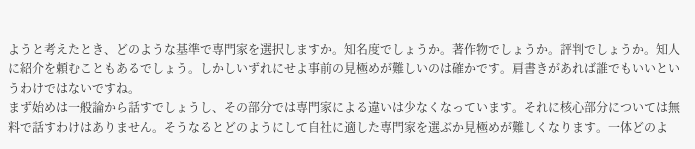ようと考えたとき、どのような基準で専門家を選択しますか。知名度でしょうか。著作物でしょうか。評判でしょうか。知人に紹介を頼むこともあるでしょう。しかしいずれにせよ事前の見極めが難しいのは確かです。肩書きがあれば誰でもいいというわけではないですね。
まず始めは一般論から話すでしょうし、その部分では専門家による違いは少なくなっています。それに核心部分については無料で話すわけはありません。そうなるとどのようにして自社に適した専門家を選ぶか見極めが難しくなります。一体どのよ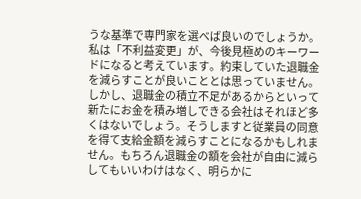うな基準で専門家を選べば良いのでしょうか。
私は「不利益変更」が、今後見極めのキーワードになると考えています。約束していた退職金を減らすことが良いこととは思っていません。しかし、退職金の積立不足があるからといって新たにお金を積み増しできる会社はそれほど多くはないでしょう。そうしますと従業員の同意を得て支給金額を減らすことになるかもしれません。もちろん退職金の額を会社が自由に減らしてもいいわけはなく、明らかに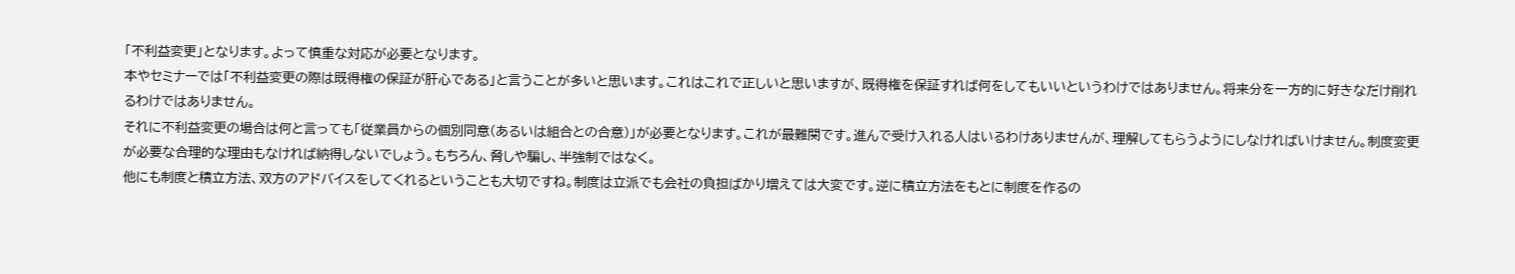「不利益変更」となります。よって慎重な対応が必要となります。
本やセミナーでは「不利益変更の際は既得権の保証が肝心である」と言うことが多いと思います。これはこれで正しいと思いますが、既得権を保証すれば何をしてもいいというわけではありません。将来分を一方的に好きなだけ削れるわけではありません。
それに不利益変更の場合は何と言っても「従業員からの個別同意(あるいは組合との合意)」が必要となります。これが最難関です。進んで受け入れる人はいるわけありませんが、理解してもらうようにしなければいけません。制度変更が必要な合理的な理由もなければ納得しないでしょう。もちろん、脅しや騙し、半強制ではなく。
他にも制度と積立方法、双方のアドバイスをしてくれるということも大切ですね。制度は立派でも会社の負担ばかり増えては大変です。逆に積立方法をもとに制度を作るの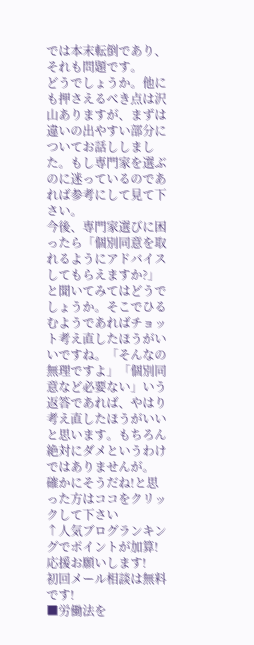では本末転倒であり、それも問題です。
どうでしょうか。他にも押さえるべき点は沢山ありますが、まずは違いの出やすい部分についてお話ししました。もし専門家を選ぶのに迷っているのであれば参考にして見て下さい。
今後、専門家選びに困ったら「個別同意を取れるようにアドバイスしてもらえますか?」と聞いてみてはどうでしょうか。そこでひるむようであればチョット考え直したほうがいいですね。「そんなの無理ですよ」「個別同意など必要ない」いう返答であれば、やはり考え直したほうがいいと思います。もちろん絶対にダメというわけではありませんが。
確かにそうだね!と思った方はココをクリックして下さい
↑人気ブログランキングでポイントが加算!応援お願いします!
初回メール相談は無料です!
■労働法を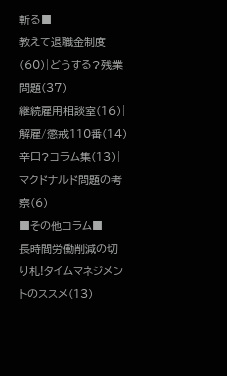斬る■
教えて退職金制度(60)|どうする?残業問題(37)
継続雇用相談室(16)|解雇/懲戒110番(14)
辛口?コラム集(13)|マクドナルド問題の考察(6)
■その他コラム■
長時間労働削減の切り札!タイムマネジメントのススメ(13)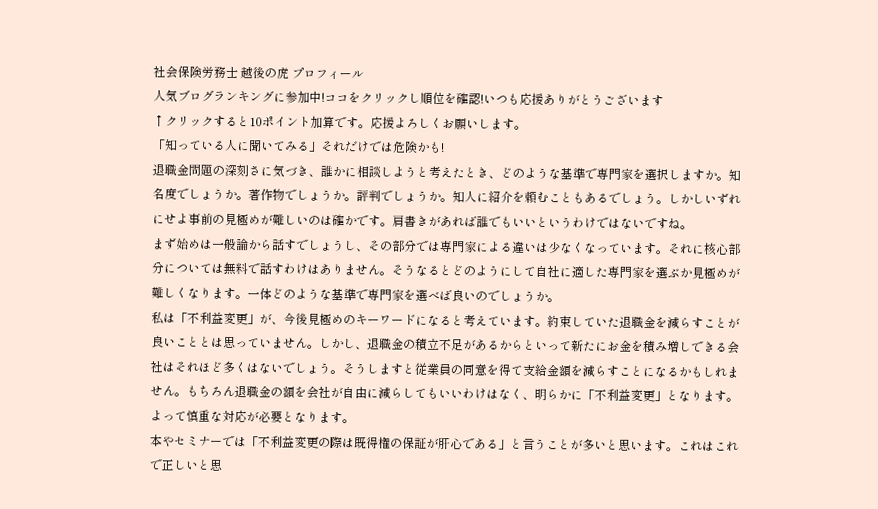社会保険労務士 越後の虎 プロフィール
人気ブログランキングに参加中!ココをクリックし順位を確認!いつも応援ありがとうございます
↑クリックすると10ポイント加算です。応援よろしくお願いします。
「知っている人に聞いてみる」それだけでは危険かも!
退職金問題の深刻さに気づき、誰かに相談しようと考えたとき、どのような基準で専門家を選択しますか。知名度でしょうか。著作物でしょうか。評判でしょうか。知人に紹介を頼むこともあるでしょう。しかしいずれにせよ事前の見極めが難しいのは確かです。肩書きがあれば誰でもいいというわけではないですね。
まず始めは一般論から話すでしょうし、その部分では専門家による違いは少なくなっています。それに核心部分については無料で話すわけはありません。そうなるとどのようにして自社に適した専門家を選ぶか見極めが難しくなります。一体どのような基準で専門家を選べば良いのでしょうか。
私は「不利益変更」が、今後見極めのキーワードになると考えています。約束していた退職金を減らすことが良いこととは思っていません。しかし、退職金の積立不足があるからといって新たにお金を積み増しできる会社はそれほど多くはないでしょう。そうしますと従業員の同意を得て支給金額を減らすことになるかもしれません。もちろん退職金の額を会社が自由に減らしてもいいわけはなく、明らかに「不利益変更」となります。よって慎重な対応が必要となります。
本やセミナーでは「不利益変更の際は既得権の保証が肝心である」と言うことが多いと思います。これはこれで正しいと思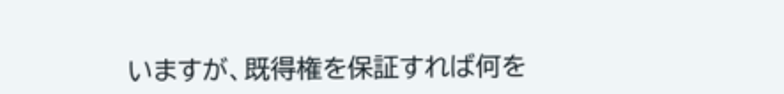いますが、既得権を保証すれば何を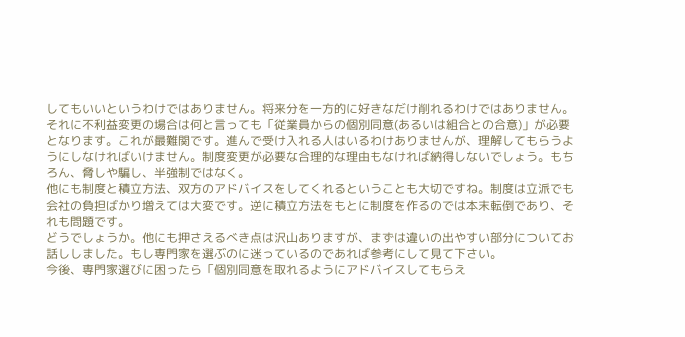してもいいというわけではありません。将来分を一方的に好きなだけ削れるわけではありません。
それに不利益変更の場合は何と言っても「従業員からの個別同意(あるいは組合との合意)」が必要となります。これが最難関です。進んで受け入れる人はいるわけありませんが、理解してもらうようにしなければいけません。制度変更が必要な合理的な理由もなければ納得しないでしょう。もちろん、脅しや騙し、半強制ではなく。
他にも制度と積立方法、双方のアドバイスをしてくれるということも大切ですね。制度は立派でも会社の負担ばかり増えては大変です。逆に積立方法をもとに制度を作るのでは本末転倒であり、それも問題です。
どうでしょうか。他にも押さえるべき点は沢山ありますが、まずは違いの出やすい部分についてお話ししました。もし専門家を選ぶのに迷っているのであれば参考にして見て下さい。
今後、専門家選びに困ったら「個別同意を取れるようにアドバイスしてもらえ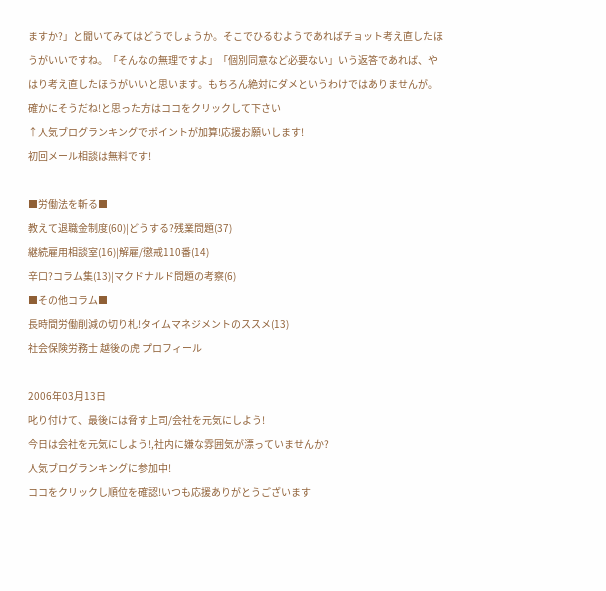ますか?」と聞いてみてはどうでしょうか。そこでひるむようであればチョット考え直したほうがいいですね。「そんなの無理ですよ」「個別同意など必要ない」いう返答であれば、やはり考え直したほうがいいと思います。もちろん絶対にダメというわけではありませんが。
確かにそうだね!と思った方はココをクリックして下さい
↑人気ブログランキングでポイントが加算!応援お願いします!
初回メール相談は無料です!

■労働法を斬る■
教えて退職金制度(60)|どうする?残業問題(37)
継続雇用相談室(16)|解雇/懲戒110番(14)
辛口?コラム集(13)|マクドナルド問題の考察(6)
■その他コラム■
長時間労働削減の切り札!タイムマネジメントのススメ(13)
社会保険労務士 越後の虎 プロフィール

2006年03月13日
叱り付けて、最後には脅す上司/会社を元気にしよう!
今日は会社を元気にしよう!,社内に嫌な雰囲気が漂っていませんか?
人気ブログランキングに参加中!
ココをクリックし順位を確認!いつも応援ありがとうございます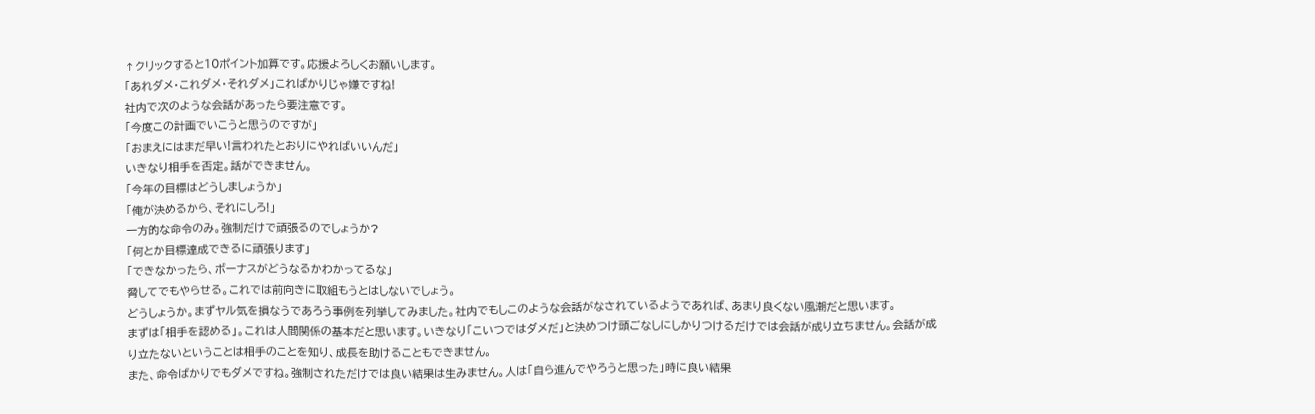↑クリックすると10ポイント加算です。応援よろしくお願いします。
「あれダメ・これダメ・それダメ」こればかりじゃ嫌ですね!
社内で次のような会話があったら要注意です。
「今度この計画でいこうと思うのですが」
「おまえにはまだ早い!言われたとおりにやればいいんだ」
いきなり相手を否定。話ができません。
「今年の目標はどうしましょうか」
「俺が決めるから、それにしろ!」
一方的な命令のみ。強制だけで頑張るのでしょうか?
「何とか目標達成できるに頑張ります」
「できなかったら、ボーナスがどうなるかわかってるな」
脅してでもやらせる。これでは前向きに取組もうとはしないでしょう。
どうしょうか。まずヤル気を損なうであろう事例を列挙してみました。社内でもしこのような会話がなされているようであれば、あまり良くない風潮だと思います。
まずは「相手を認める」。これは人間関係の基本だと思います。いきなり「こいつではダメだ」と決めつけ頭ごなしにしかりつけるだけでは会話が成り立ちません。会話が成り立たないということは相手のことを知り、成長を助けることもできません。
また、命令ばかりでもダメですね。強制されただけでは良い結果は生みません。人は「自ら進んでやろうと思った」時に良い結果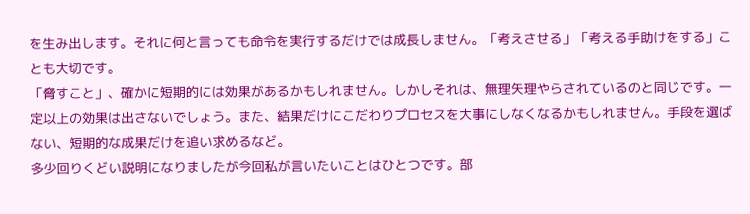を生み出します。それに何と言っても命令を実行するだけでは成長しません。「考えさせる」「考える手助けをする」ことも大切です。
「脅すこと」、確かに短期的には効果があるかもしれません。しかしそれは、無理矢理やらされているのと同じです。一定以上の効果は出さないでしょう。また、結果だけにこだわりプロセスを大事にしなくなるかもしれません。手段を選ばない、短期的な成果だけを追い求めるなど。
多少回りくどい説明になりましたが今回私が言いたいことはひとつです。部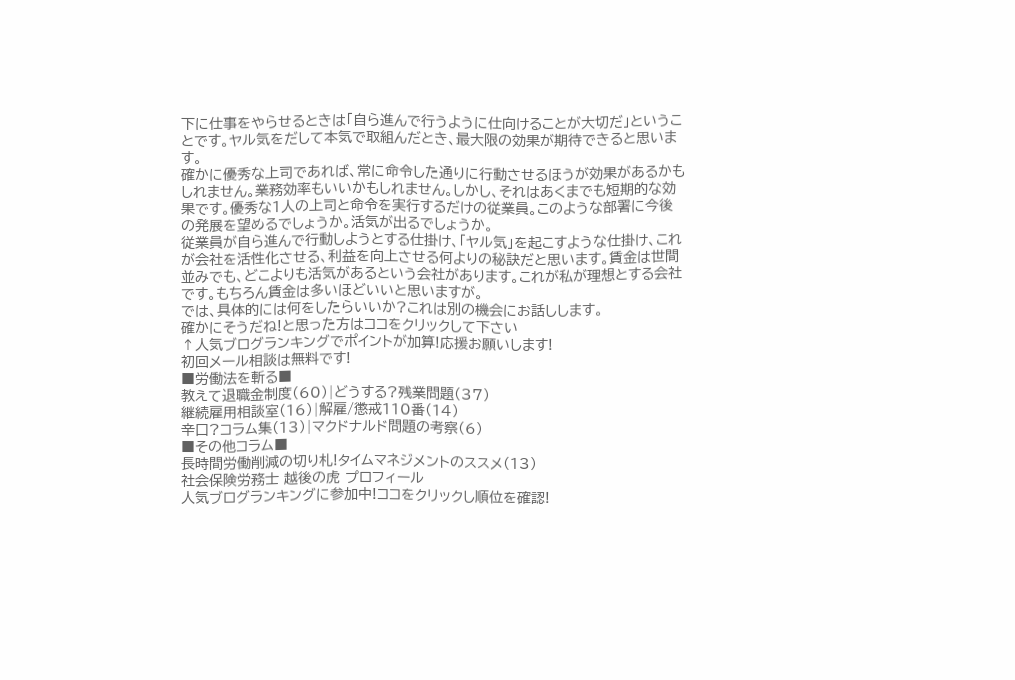下に仕事をやらせるときは「自ら進んで行うように仕向けることが大切だ」ということです。ヤル気をだして本気で取組んだとき、最大限の効果が期待できると思います。
確かに優秀な上司であれば、常に命令した通りに行動させるほうが効果があるかもしれません。業務効率もいいかもしれません。しかし、それはあくまでも短期的な効果です。優秀な1人の上司と命令を実行するだけの従業員。このような部署に今後の発展を望めるでしょうか。活気が出るでしょうか。
従業員が自ら進んで行動しようとする仕掛け、「ヤル気」を起こすような仕掛け、これが会社を活性化させる、利益を向上させる何よりの秘訣だと思います。賃金は世間並みでも、どこよりも活気があるという会社があります。これが私が理想とする会社です。もちろん賃金は多いほどいいと思いますが。
では、具体的には何をしたらいいか?これは別の機会にお話しします。
確かにそうだね!と思った方はココをクリックして下さい
↑人気ブログランキングでポイントが加算!応援お願いします!
初回メール相談は無料です!
■労働法を斬る■
教えて退職金制度(60)|どうする?残業問題(37)
継続雇用相談室(16)|解雇/懲戒110番(14)
辛口?コラム集(13)|マクドナルド問題の考察(6)
■その他コラム■
長時間労働削減の切り札!タイムマネジメントのススメ(13)
社会保険労務士 越後の虎 プロフィール
人気ブログランキングに参加中!ココをクリックし順位を確認!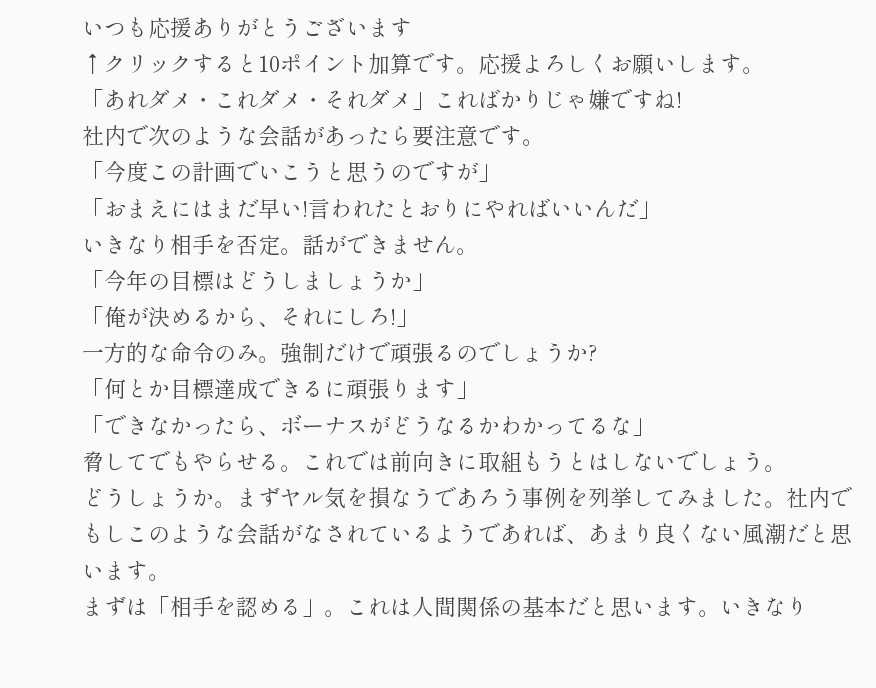いつも応援ありがとうございます
↑クリックすると10ポイント加算です。応援よろしくお願いします。
「あれダメ・これダメ・それダメ」こればかりじゃ嫌ですね!
社内で次のような会話があったら要注意です。
「今度この計画でいこうと思うのですが」
「おまえにはまだ早い!言われたとおりにやればいいんだ」
いきなり相手を否定。話ができません。
「今年の目標はどうしましょうか」
「俺が決めるから、それにしろ!」
一方的な命令のみ。強制だけで頑張るのでしょうか?
「何とか目標達成できるに頑張ります」
「できなかったら、ボーナスがどうなるかわかってるな」
脅してでもやらせる。これでは前向きに取組もうとはしないでしょう。
どうしょうか。まずヤル気を損なうであろう事例を列挙してみました。社内でもしこのような会話がなされているようであれば、あまり良くない風潮だと思います。
まずは「相手を認める」。これは人間関係の基本だと思います。いきなり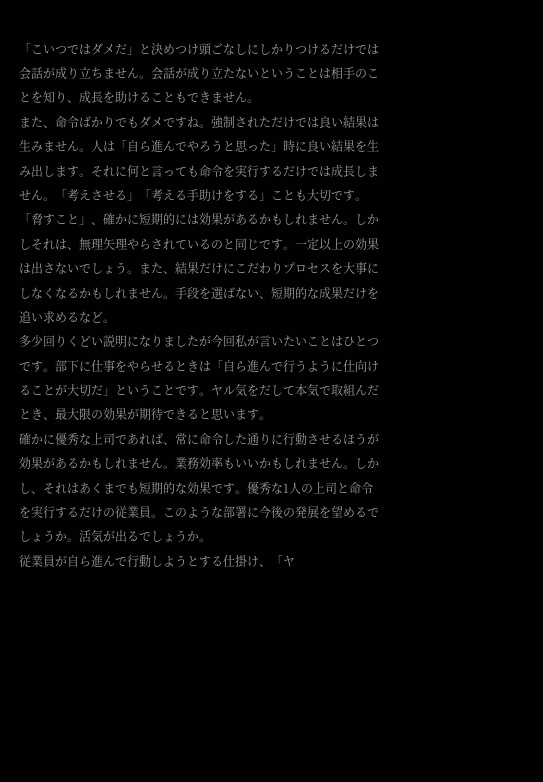「こいつではダメだ」と決めつけ頭ごなしにしかりつけるだけでは会話が成り立ちません。会話が成り立たないということは相手のことを知り、成長を助けることもできません。
また、命令ばかりでもダメですね。強制されただけでは良い結果は生みません。人は「自ら進んでやろうと思った」時に良い結果を生み出します。それに何と言っても命令を実行するだけでは成長しません。「考えさせる」「考える手助けをする」ことも大切です。
「脅すこと」、確かに短期的には効果があるかもしれません。しかしそれは、無理矢理やらされているのと同じです。一定以上の効果は出さないでしょう。また、結果だけにこだわりプロセスを大事にしなくなるかもしれません。手段を選ばない、短期的な成果だけを追い求めるなど。
多少回りくどい説明になりましたが今回私が言いたいことはひとつです。部下に仕事をやらせるときは「自ら進んで行うように仕向けることが大切だ」ということです。ヤル気をだして本気で取組んだとき、最大限の効果が期待できると思います。
確かに優秀な上司であれば、常に命令した通りに行動させるほうが効果があるかもしれません。業務効率もいいかもしれません。しかし、それはあくまでも短期的な効果です。優秀な1人の上司と命令を実行するだけの従業員。このような部署に今後の発展を望めるでしょうか。活気が出るでしょうか。
従業員が自ら進んで行動しようとする仕掛け、「ヤ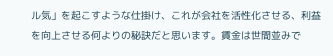ル気」を起こすような仕掛け、これが会社を活性化させる、利益を向上させる何よりの秘訣だと思います。賃金は世間並みで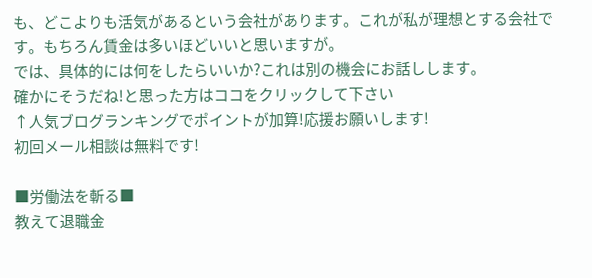も、どこよりも活気があるという会社があります。これが私が理想とする会社です。もちろん賃金は多いほどいいと思いますが。
では、具体的には何をしたらいいか?これは別の機会にお話しします。
確かにそうだね!と思った方はココをクリックして下さい
↑人気ブログランキングでポイントが加算!応援お願いします!
初回メール相談は無料です!

■労働法を斬る■
教えて退職金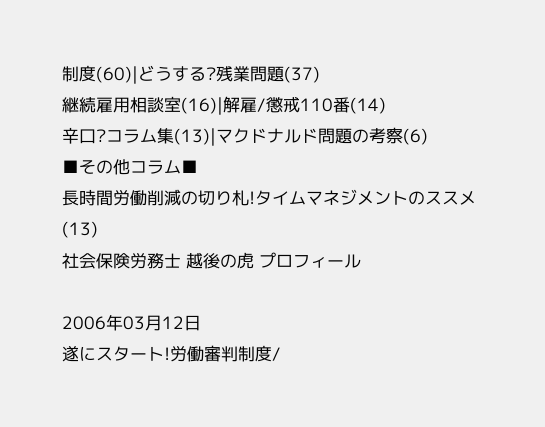制度(60)|どうする?残業問題(37)
継続雇用相談室(16)|解雇/懲戒110番(14)
辛口?コラム集(13)|マクドナルド問題の考察(6)
■その他コラム■
長時間労働削減の切り札!タイムマネジメントのススメ(13)
社会保険労務士 越後の虎 プロフィール

2006年03月12日
遂にスタート!労働審判制度/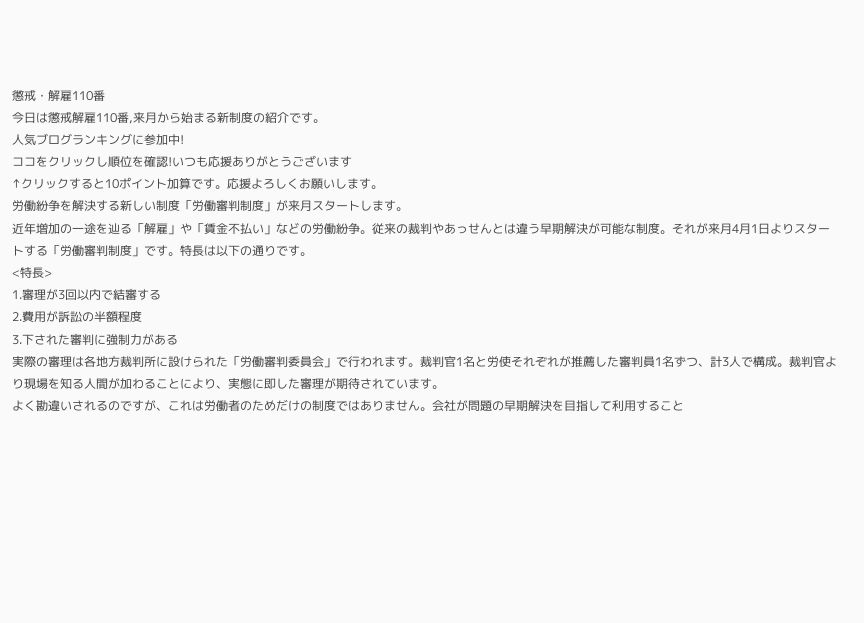懲戒・解雇110番
今日は懲戒解雇110番,来月から始まる新制度の紹介です。
人気ブログランキングに参加中!
ココをクリックし順位を確認!いつも応援ありがとうございます
↑クリックすると10ポイント加算です。応援よろしくお願いします。
労働紛争を解決する新しい制度「労働審判制度」が来月スタートします。
近年増加の一途を辿る「解雇」や「賃金不払い」などの労働紛争。従来の裁判やあっせんとは違う早期解決が可能な制度。それが来月4月1日よりスタートする「労働審判制度」です。特長は以下の通りです。
<特長>
1.審理が3回以内で結審する
2.費用が訴訟の半額程度
3.下された審判に強制力がある
実際の審理は各地方裁判所に設けられた「労働審判委員会」で行われます。裁判官1名と労使それぞれが推薦した審判員1名ずつ、計3人で構成。裁判官より現場を知る人間が加わることにより、実態に即した審理が期待されています。
よく勘違いされるのですが、これは労働者のためだけの制度ではありません。会社が問題の早期解決を目指して利用すること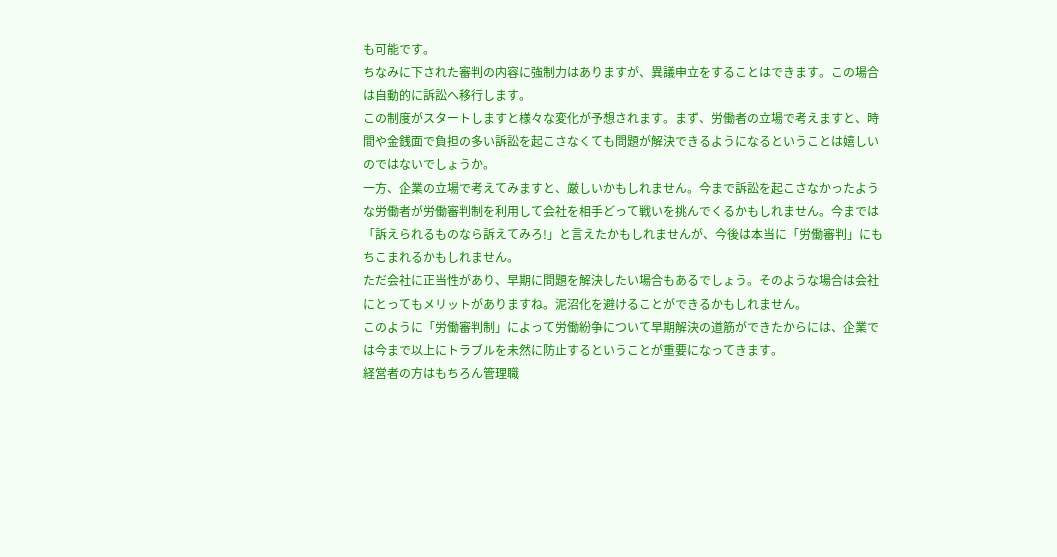も可能です。
ちなみに下された審判の内容に強制力はありますが、異議申立をすることはできます。この場合は自動的に訴訟へ移行します。
この制度がスタートしますと様々な変化が予想されます。まず、労働者の立場で考えますと、時間や金銭面で負担の多い訴訟を起こさなくても問題が解決できるようになるということは嬉しいのではないでしょうか。
一方、企業の立場で考えてみますと、厳しいかもしれません。今まで訴訟を起こさなかったような労働者が労働審判制を利用して会社を相手どって戦いを挑んでくるかもしれません。今までは「訴えられるものなら訴えてみろ!」と言えたかもしれませんが、今後は本当に「労働審判」にもちこまれるかもしれません。
ただ会社に正当性があり、早期に問題を解決したい場合もあるでしょう。そのような場合は会社にとってもメリットがありますね。泥沼化を避けることができるかもしれません。
このように「労働審判制」によって労働紛争について早期解決の道筋ができたからには、企業では今まで以上にトラブルを未然に防止するということが重要になってきます。
経営者の方はもちろん管理職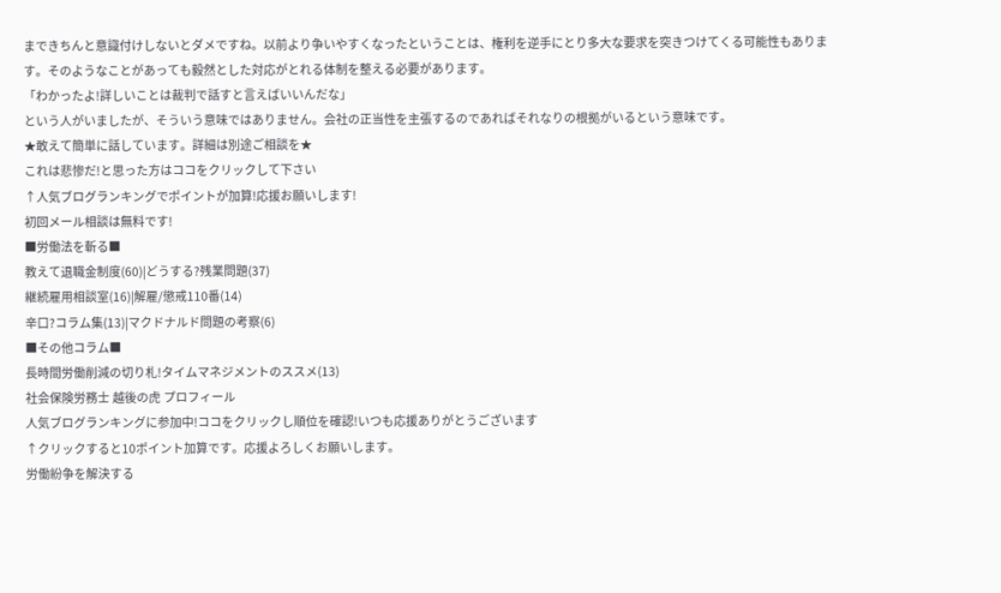まできちんと意識付けしないとダメですね。以前より争いやすくなったということは、権利を逆手にとり多大な要求を突きつけてくる可能性もあります。そのようなことがあっても毅然とした対応がとれる体制を整える必要があります。
「わかったよ!詳しいことは裁判で話すと言えばいいんだな」
という人がいましたが、そういう意味ではありません。会社の正当性を主張するのであればそれなりの根拠がいるという意味です。
★敢えて簡単に話しています。詳細は別途ご相談を★
これは悲惨だ!と思った方はココをクリックして下さい
↑人気ブログランキングでポイントが加算!応援お願いします!
初回メール相談は無料です!
■労働法を斬る■
教えて退職金制度(60)|どうする?残業問題(37)
継続雇用相談室(16)|解雇/懲戒110番(14)
辛口?コラム集(13)|マクドナルド問題の考察(6)
■その他コラム■
長時間労働削減の切り札!タイムマネジメントのススメ(13)
社会保険労務士 越後の虎 プロフィール
人気ブログランキングに参加中!ココをクリックし順位を確認!いつも応援ありがとうございます
↑クリックすると10ポイント加算です。応援よろしくお願いします。
労働紛争を解決する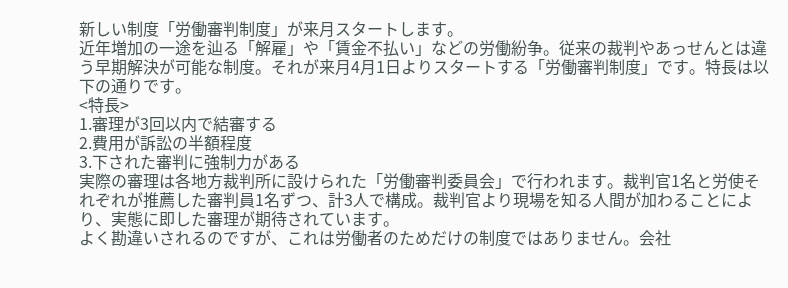新しい制度「労働審判制度」が来月スタートします。
近年増加の一途を辿る「解雇」や「賃金不払い」などの労働紛争。従来の裁判やあっせんとは違う早期解決が可能な制度。それが来月4月1日よりスタートする「労働審判制度」です。特長は以下の通りです。
<特長>
1.審理が3回以内で結審する
2.費用が訴訟の半額程度
3.下された審判に強制力がある
実際の審理は各地方裁判所に設けられた「労働審判委員会」で行われます。裁判官1名と労使それぞれが推薦した審判員1名ずつ、計3人で構成。裁判官より現場を知る人間が加わることにより、実態に即した審理が期待されています。
よく勘違いされるのですが、これは労働者のためだけの制度ではありません。会社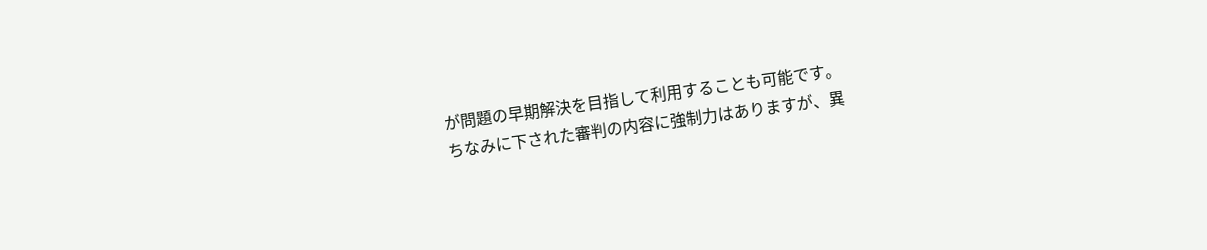が問題の早期解決を目指して利用することも可能です。
ちなみに下された審判の内容に強制力はありますが、異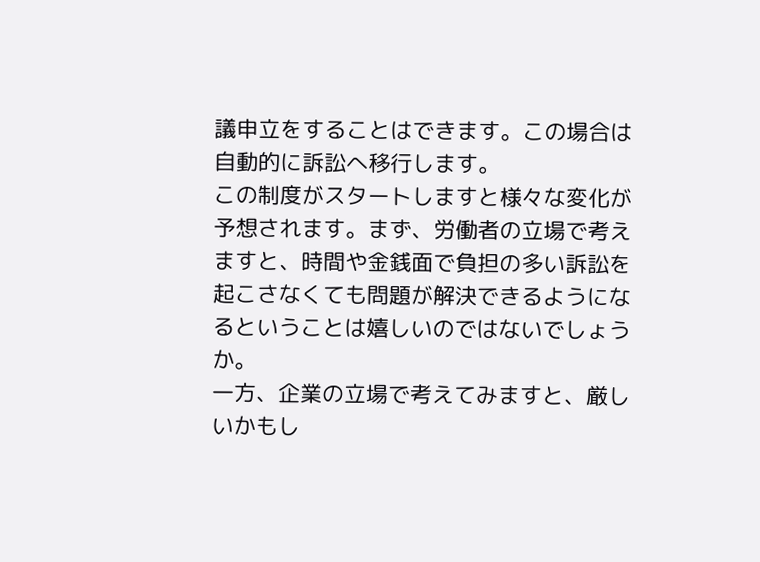議申立をすることはできます。この場合は自動的に訴訟へ移行します。
この制度がスタートしますと様々な変化が予想されます。まず、労働者の立場で考えますと、時間や金銭面で負担の多い訴訟を起こさなくても問題が解決できるようになるということは嬉しいのではないでしょうか。
一方、企業の立場で考えてみますと、厳しいかもし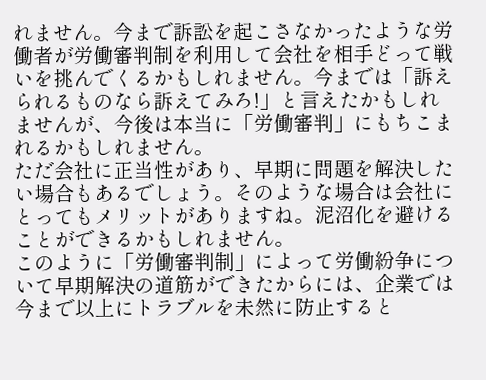れません。今まで訴訟を起こさなかったような労働者が労働審判制を利用して会社を相手どって戦いを挑んでくるかもしれません。今までは「訴えられるものなら訴えてみろ!」と言えたかもしれませんが、今後は本当に「労働審判」にもちこまれるかもしれません。
ただ会社に正当性があり、早期に問題を解決したい場合もあるでしょう。そのような場合は会社にとってもメリットがありますね。泥沼化を避けることができるかもしれません。
このように「労働審判制」によって労働紛争について早期解決の道筋ができたからには、企業では今まで以上にトラブルを未然に防止すると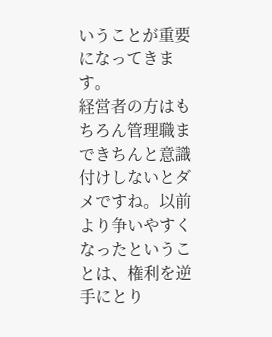いうことが重要になってきます。
経営者の方はもちろん管理職まできちんと意識付けしないとダメですね。以前より争いやすくなったということは、権利を逆手にとり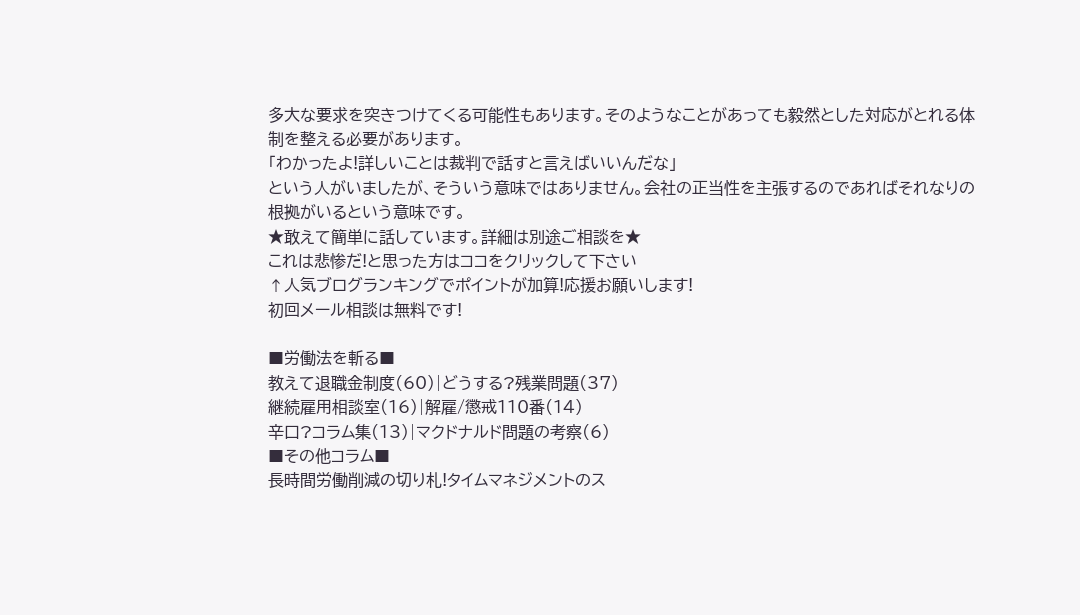多大な要求を突きつけてくる可能性もあります。そのようなことがあっても毅然とした対応がとれる体制を整える必要があります。
「わかったよ!詳しいことは裁判で話すと言えばいいんだな」
という人がいましたが、そういう意味ではありません。会社の正当性を主張するのであればそれなりの根拠がいるという意味です。
★敢えて簡単に話しています。詳細は別途ご相談を★
これは悲惨だ!と思った方はココをクリックして下さい
↑人気ブログランキングでポイントが加算!応援お願いします!
初回メール相談は無料です!

■労働法を斬る■
教えて退職金制度(60)|どうする?残業問題(37)
継続雇用相談室(16)|解雇/懲戒110番(14)
辛口?コラム集(13)|マクドナルド問題の考察(6)
■その他コラム■
長時間労働削減の切り札!タイムマネジメントのス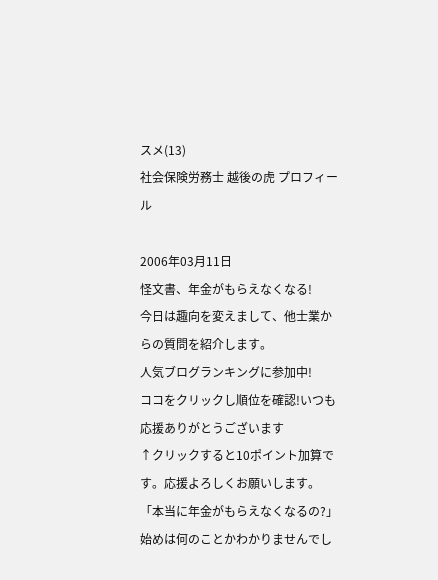スメ(13)
社会保険労務士 越後の虎 プロフィール

2006年03月11日
怪文書、年金がもらえなくなる!
今日は趣向を変えまして、他士業からの質問を紹介します。
人気ブログランキングに参加中!
ココをクリックし順位を確認!いつも応援ありがとうございます
↑クリックすると10ポイント加算です。応援よろしくお願いします。
「本当に年金がもらえなくなるの?」始めは何のことかわかりませんでし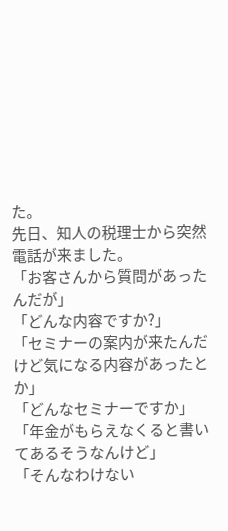た。
先日、知人の税理士から突然電話が来ました。
「お客さんから質問があったんだが」
「どんな内容ですか?」
「セミナーの案内が来たんだけど気になる内容があったとか」
「どんなセミナーですか」
「年金がもらえなくると書いてあるそうなんけど」
「そんなわけない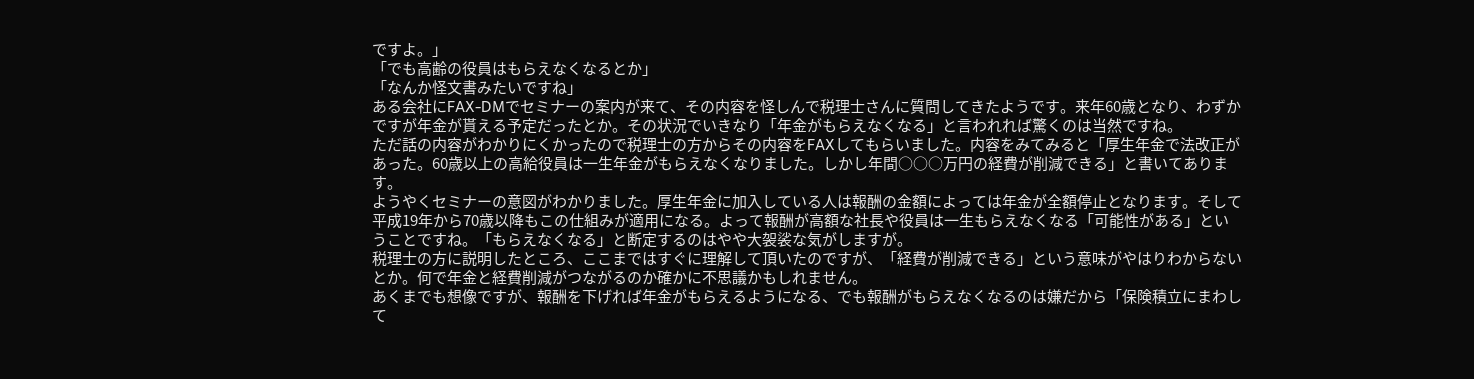ですよ。」
「でも高齢の役員はもらえなくなるとか」
「なんか怪文書みたいですね」
ある会社にFAX-DMでセミナーの案内が来て、その内容を怪しんで税理士さんに質問してきたようです。来年60歳となり、わずかですが年金が貰える予定だったとか。その状況でいきなり「年金がもらえなくなる」と言われれば驚くのは当然ですね。
ただ話の内容がわかりにくかったので税理士の方からその内容をFAXしてもらいました。内容をみてみると「厚生年金で法改正があった。60歳以上の高給役員は一生年金がもらえなくなりました。しかし年間○○○万円の経費が削減できる」と書いてあります。
ようやくセミナーの意図がわかりました。厚生年金に加入している人は報酬の金額によっては年金が全額停止となります。そして平成19年から70歳以降もこの仕組みが適用になる。よって報酬が高額な社長や役員は一生もらえなくなる「可能性がある」ということですね。「もらえなくなる」と断定するのはやや大袈裟な気がしますが。
税理士の方に説明したところ、ここまではすぐに理解して頂いたのですが、「経費が削減できる」という意味がやはりわからないとか。何で年金と経費削減がつながるのか確かに不思議かもしれません。
あくまでも想像ですが、報酬を下げれば年金がもらえるようになる、でも報酬がもらえなくなるのは嫌だから「保険積立にまわして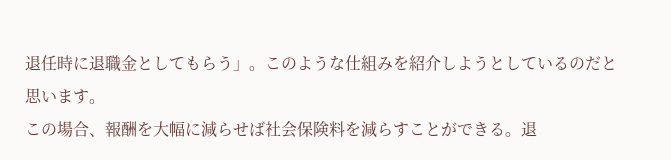退任時に退職金としてもらう」。このような仕組みを紹介しようとしているのだと思います。
この場合、報酬を大幅に減らせば社会保険料を減らすことができる。退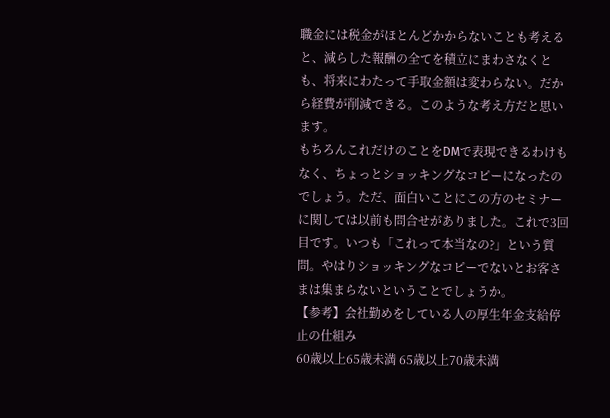職金には税金がほとんどかからないことも考えると、減らした報酬の全てを積立にまわさなくとも、将来にわたって手取金額は変わらない。だから経費が削減できる。このような考え方だと思います。
もちろんこれだけのことをDMで表現できるわけもなく、ちょっとショッキングなコピーになったのでしょう。ただ、面白いことにこの方のセミナーに関しては以前も問合せがありました。これで3回目です。いつも「これって本当なの?」という質問。やはりショッキングなコピーでないとお客さまは集まらないということでしょうか。
【参考】会社勤めをしている人の厚生年金支給停止の仕組み
60歳以上65歳未満 65歳以上70歳未満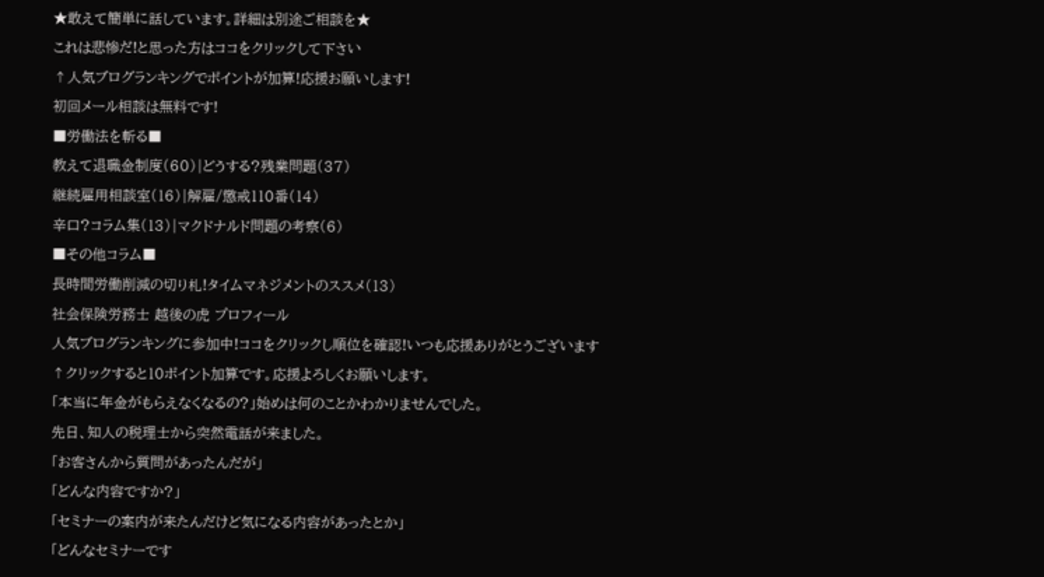★敢えて簡単に話しています。詳細は別途ご相談を★
これは悲惨だ!と思った方はココをクリックして下さい
↑人気ブログランキングでポイントが加算!応援お願いします!
初回メール相談は無料です!
■労働法を斬る■
教えて退職金制度(60)|どうする?残業問題(37)
継続雇用相談室(16)|解雇/懲戒110番(14)
辛口?コラム集(13)|マクドナルド問題の考察(6)
■その他コラム■
長時間労働削減の切り札!タイムマネジメントのススメ(13)
社会保険労務士 越後の虎 プロフィール
人気ブログランキングに参加中!ココをクリックし順位を確認!いつも応援ありがとうございます
↑クリックすると10ポイント加算です。応援よろしくお願いします。
「本当に年金がもらえなくなるの?」始めは何のことかわかりませんでした。
先日、知人の税理士から突然電話が来ました。
「お客さんから質問があったんだが」
「どんな内容ですか?」
「セミナーの案内が来たんだけど気になる内容があったとか」
「どんなセミナーです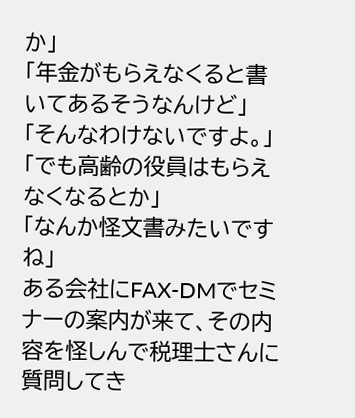か」
「年金がもらえなくると書いてあるそうなんけど」
「そんなわけないですよ。」
「でも高齢の役員はもらえなくなるとか」
「なんか怪文書みたいですね」
ある会社にFAX-DMでセミナーの案内が来て、その内容を怪しんで税理士さんに質問してき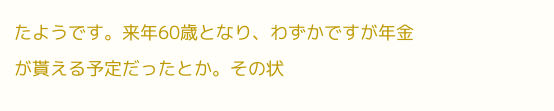たようです。来年60歳となり、わずかですが年金が貰える予定だったとか。その状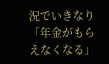況でいきなり「年金がもらえなくなる」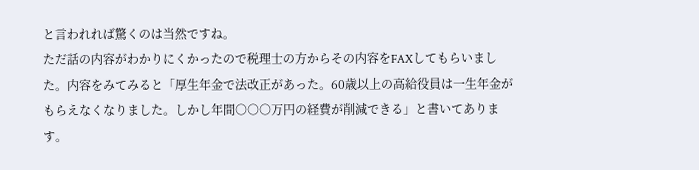と言われれば驚くのは当然ですね。
ただ話の内容がわかりにくかったので税理士の方からその内容をFAXしてもらいました。内容をみてみると「厚生年金で法改正があった。60歳以上の高給役員は一生年金がもらえなくなりました。しかし年間○○○万円の経費が削減できる」と書いてあります。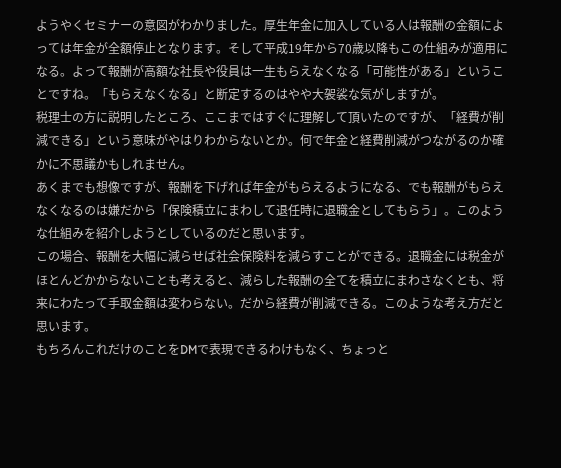ようやくセミナーの意図がわかりました。厚生年金に加入している人は報酬の金額によっては年金が全額停止となります。そして平成19年から70歳以降もこの仕組みが適用になる。よって報酬が高額な社長や役員は一生もらえなくなる「可能性がある」ということですね。「もらえなくなる」と断定するのはやや大袈裟な気がしますが。
税理士の方に説明したところ、ここまではすぐに理解して頂いたのですが、「経費が削減できる」という意味がやはりわからないとか。何で年金と経費削減がつながるのか確かに不思議かもしれません。
あくまでも想像ですが、報酬を下げれば年金がもらえるようになる、でも報酬がもらえなくなるのは嫌だから「保険積立にまわして退任時に退職金としてもらう」。このような仕組みを紹介しようとしているのだと思います。
この場合、報酬を大幅に減らせば社会保険料を減らすことができる。退職金には税金がほとんどかからないことも考えると、減らした報酬の全てを積立にまわさなくとも、将来にわたって手取金額は変わらない。だから経費が削減できる。このような考え方だと思います。
もちろんこれだけのことをDMで表現できるわけもなく、ちょっと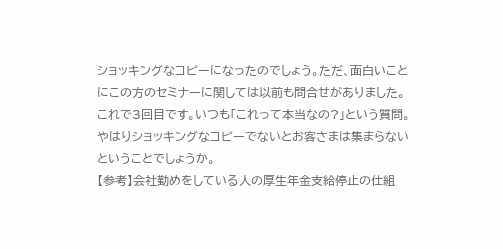ショッキングなコピーになったのでしょう。ただ、面白いことにこの方のセミナーに関しては以前も問合せがありました。これで3回目です。いつも「これって本当なの?」という質問。やはりショッキングなコピーでないとお客さまは集まらないということでしょうか。
【参考】会社勤めをしている人の厚生年金支給停止の仕組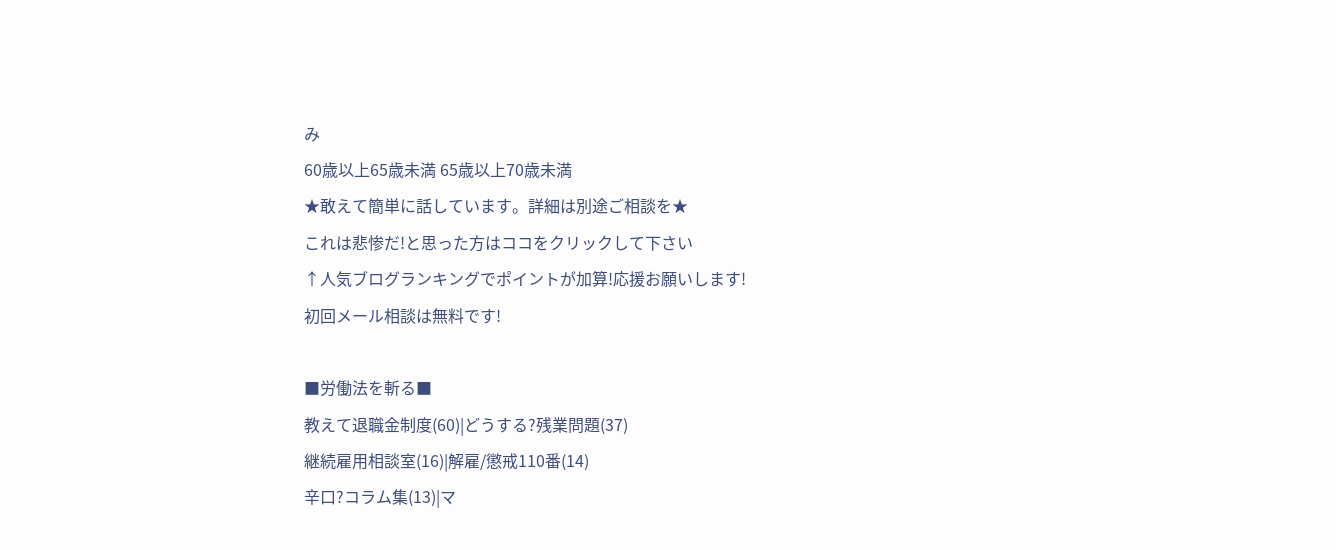み
60歳以上65歳未満 65歳以上70歳未満
★敢えて簡単に話しています。詳細は別途ご相談を★
これは悲惨だ!と思った方はココをクリックして下さい
↑人気ブログランキングでポイントが加算!応援お願いします!
初回メール相談は無料です!

■労働法を斬る■
教えて退職金制度(60)|どうする?残業問題(37)
継続雇用相談室(16)|解雇/懲戒110番(14)
辛口?コラム集(13)|マ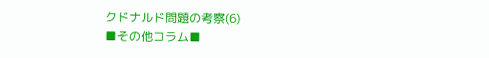クドナルド問題の考察(6)
■その他コラム■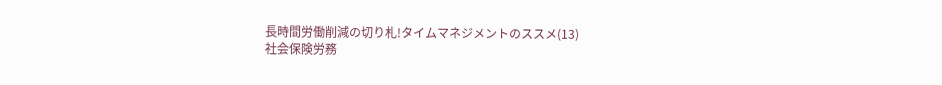長時間労働削減の切り札!タイムマネジメントのススメ(13)
社会保険労務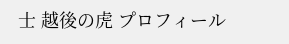士 越後の虎 プロフィール